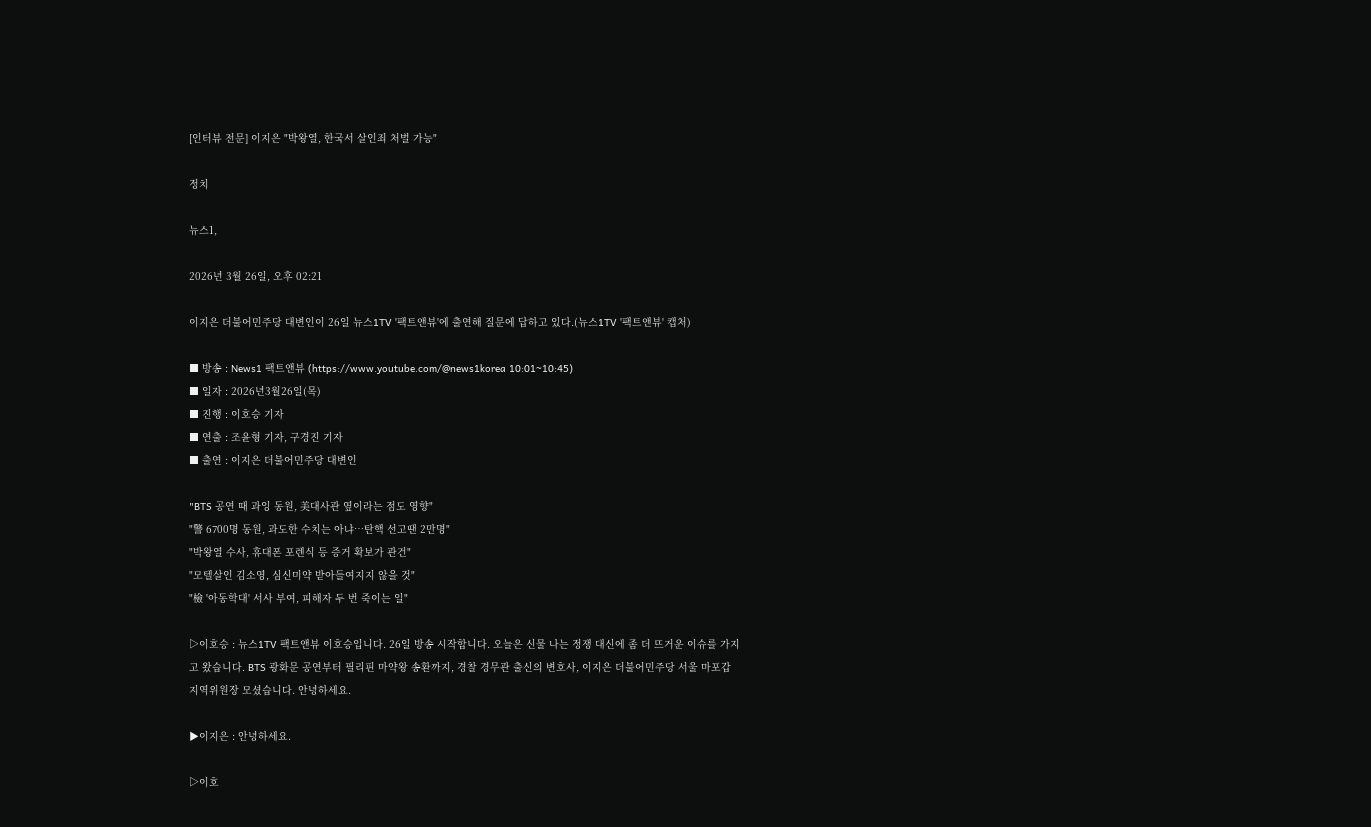[인터뷰 전문] 이지은 "박왕열, 한국서 살인죄 처벌 가능"

정치

뉴스1,

2026년 3월 26일, 오후 02:21

이지은 더불어민주당 대변인이 26일 뉴스1TV '팩트앤뷰'에 출연해 질문에 답하고 있다.(뉴스1TV '팩트앤뷰' 캡처)

■ 방송 : News1 팩트앤뷰 (https://www.youtube.com/@news1korea 10:01~10:45)
■ 일자 : 2026년3월26일(목)
■ 진행 : 이호승 기자
■ 연출 : 조윤형 기자, 구경진 기자
■ 출연 : 이지은 더불어민주당 대변인

"BTS 공연 때 과잉 동원, 美대사관 옆이라는 점도 영향"
"警 6700명 동원, 과도한 수치는 아냐…탄핵 선고땐 2만명"
"박왕열 수사, 휴대폰 포렌식 등 증거 확보가 관건"
"모텔살인 김소영, 심신미약 받아들여지지 않을 것"
"檢 '아동학대' 서사 부여, 피해자 두 번 죽이는 일"

▷이호승 : 뉴스1TV 팩트앤뷰 이호승입니다. 26일 방송 시작합니다. 오늘은 신물 나는 정쟁 대신에 좀 더 뜨거운 이슈를 가지고 왔습니다. BTS 광화문 공연부터 필리핀 마약왕 송환까지, 경찰 경무관 출신의 변호사, 이지은 더불어민주당 서울 마포갑 지역위원장 모셨습니다. 안녕하세요.

▶이지은 : 안녕하세요.

▷이호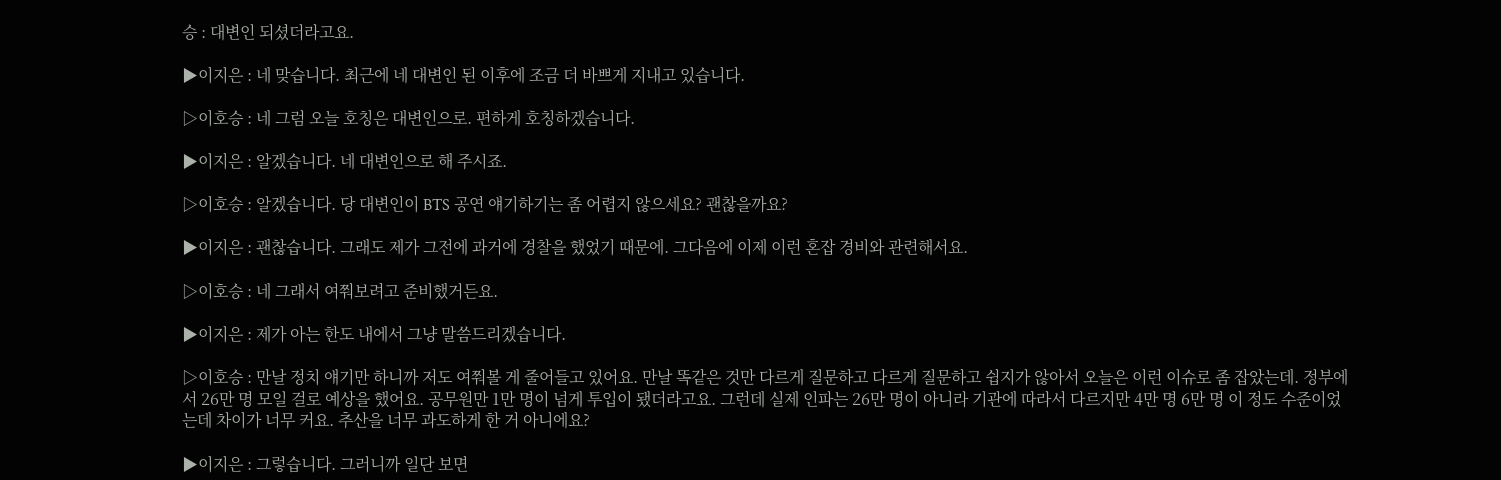승 : 대변인 되셨더라고요.

▶이지은 : 네 맞습니다. 최근에 네 대변인 된 이후에 조금 더 바쁘게 지내고 있습니다.

▷이호승 : 네 그럼 오늘 호칭은 대변인으로. 편하게 호칭하겠습니다.

▶이지은 : 알겠습니다. 네 대변인으로 해 주시죠.

▷이호승 : 알겠습니다. 당 대변인이 BTS 공연 얘기하기는 좀 어렵지 않으세요? 괜찮을까요?

▶이지은 : 괜찮습니다. 그래도 제가 그전에 과거에 경찰을 했었기 때문에. 그다음에 이제 이런 혼잡 경비와 관련해서요.

▷이호승 : 네 그래서 여쭤보려고 준비했거든요.

▶이지은 : 제가 아는 한도 내에서 그냥 말씀드리겠습니다.

▷이호승 : 만날 정치 얘기만 하니까 저도 여쭤볼 게 줄어들고 있어요. 만날 똑같은 것만 다르게 질문하고 다르게 질문하고 쉽지가 않아서 오늘은 이런 이슈로 좀 잡았는데. 정부에서 26만 명 모일 걸로 예상을 했어요. 공무원만 1만 명이 넘게 투입이 됐더라고요. 그런데 실제 인파는 26만 명이 아니라 기관에 따라서 다르지만 4만 명 6만 명 이 정도 수준이었는데 차이가 너무 커요. 추산을 너무 과도하게 한 거 아니에요?

▶이지은 : 그렇습니다. 그러니까 일단 보면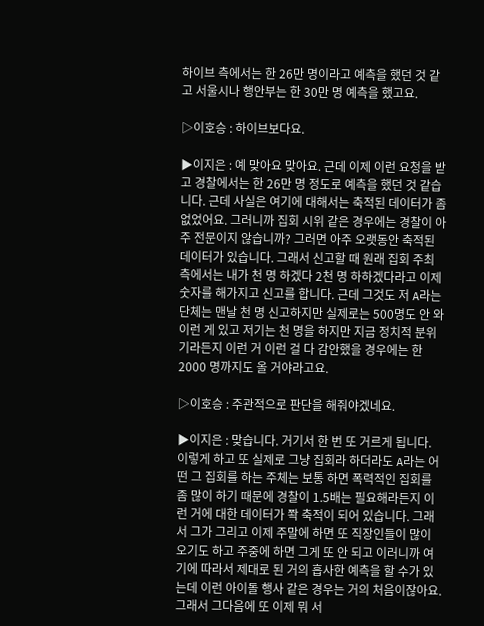하이브 측에서는 한 26만 명이라고 예측을 했던 것 같고 서울시나 행안부는 한 30만 명 예측을 했고요.

▷이호승 : 하이브보다요.

▶이지은 : 예 맞아요 맞아요. 근데 이제 이런 요청을 받고 경찰에서는 한 26만 명 정도로 예측을 했던 것 같습니다. 근데 사실은 여기에 대해서는 축적된 데이터가 좀 없었어요. 그러니까 집회 시위 같은 경우에는 경찰이 아주 전문이지 않습니까? 그러면 아주 오랫동안 축적된 데이터가 있습니다. 그래서 신고할 때 원래 집회 주최 측에서는 내가 천 명 하겠다 2천 명 하하겠다라고 이제 숫자를 해가지고 신고를 합니다. 근데 그것도 저 A라는 단체는 맨날 천 명 신고하지만 실제로는 500명도 안 와 이런 게 있고 저기는 천 명을 하지만 지금 정치적 분위기라든지 이런 거 이런 걸 다 감안했을 경우에는 한 2000 명까지도 올 거야라고요.

▷이호승 : 주관적으로 판단을 해줘야겠네요.

▶이지은 : 맞습니다. 거기서 한 번 또 거르게 됩니다. 이렇게 하고 또 실제로 그냥 집회라 하더라도 A라는 어떤 그 집회를 하는 주체는 보통 하면 폭력적인 집회를 좀 많이 하기 때문에 경찰이 1.5배는 필요해라든지 이런 거에 대한 데이터가 쫙 축적이 되어 있습니다. 그래서 그가 그리고 이제 주말에 하면 또 직장인들이 많이 오기도 하고 주중에 하면 그게 또 안 되고 이러니까 여기에 따라서 제대로 된 거의 흡사한 예측을 할 수가 있는데 이런 아이돌 행사 같은 경우는 거의 처음이잖아요. 그래서 그다음에 또 이제 뭐 서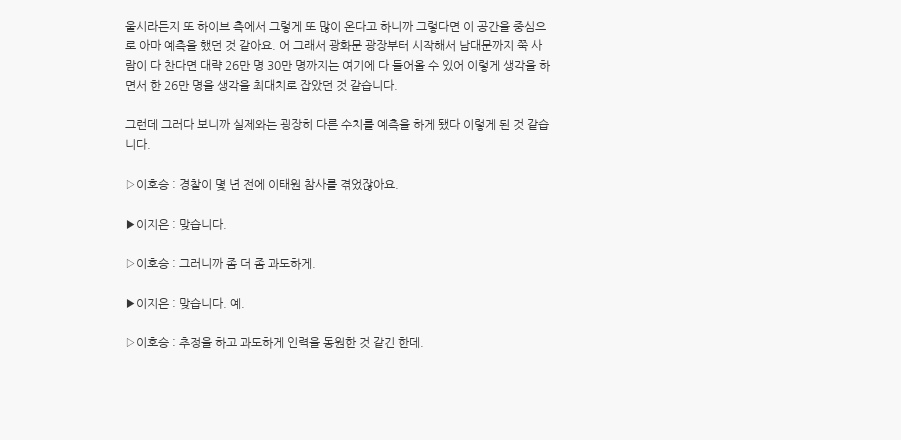울시라든지 또 하이브 측에서 그렇게 또 많이 온다고 하니까 그렇다면 이 공간을 중심으로 아마 예측을 했던 것 같아요. 어 그래서 광화문 광장부터 시작해서 남대문까지 쭉 사람이 다 찬다면 대략 26만 명 30만 명까지는 여기에 다 들어올 수 있어 이렇게 생각을 하면서 한 26만 명을 생각을 최대치로 잡았던 것 같습니다.

그런데 그러다 보니까 실제와는 굉장히 다른 수치를 예측을 하게 됐다 이렇게 된 것 같습니다.

▷이호승 : 경찰이 몇 년 전에 이태원 참사를 겪었잖아요.

▶이지은 : 맞습니다.

▷이호승 : 그러니까 좀 더 좀 과도하게.

▶이지은 : 맞습니다. 예.

▷이호승 : 추정을 하고 과도하게 인력을 동원한 것 같긴 한데.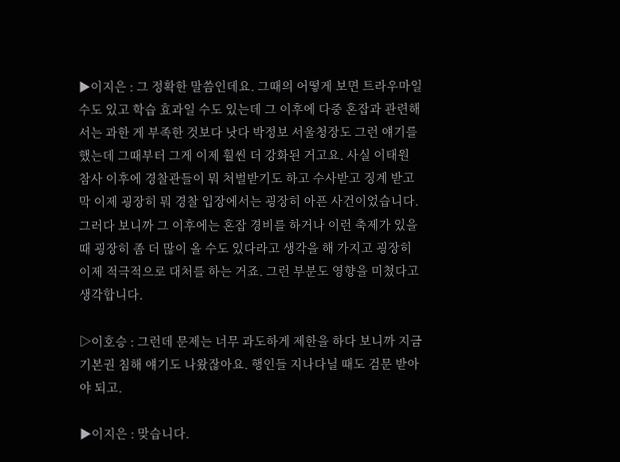▶이지은 : 그 정확한 말씀인데요. 그때의 어떻게 보면 트라우마일 수도 있고 학습 효과일 수도 있는데 그 이후에 다중 혼잡과 관련해서는 과한 게 부족한 것보다 낫다 박정보 서울청장도 그런 얘기를 했는데 그때부터 그게 이제 훨씬 더 강화된 거고요. 사실 이태원 참사 이후에 경찰관들이 뭐 처벌받기도 하고 수사받고 징계 받고 막 이제 굉장히 뭐 경찰 입장에서는 굉장히 아픈 사건이었습니다. 그러다 보니까 그 이후에는 혼잡 경비를 하거나 이런 축제가 있을 때 굉장히 좀 더 많이 올 수도 있다라고 생각을 해 가지고 굉장히 이제 적극적으로 대처를 하는 거죠. 그런 부분도 영향을 미쳤다고 생각합니다.

▷이호승 : 그런데 문제는 너무 과도하게 제한을 하다 보니까 지금 기본권 침해 얘기도 나왔잖아요. 행인들 지나다닐 때도 검문 받아야 되고.

▶이지은 : 맞습니다.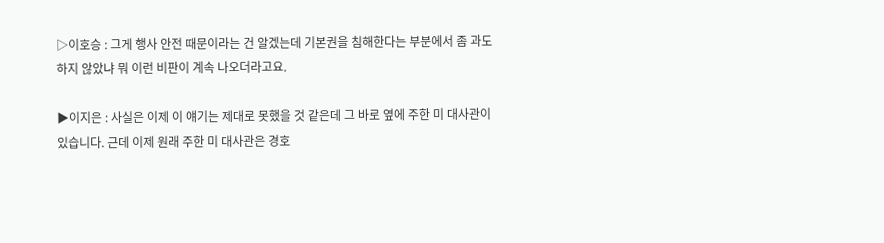▷이호승 : 그게 행사 안전 때문이라는 건 알겠는데 기본권을 침해한다는 부분에서 좀 과도하지 않았냐 뭐 이런 비판이 계속 나오더라고요.

▶이지은 : 사실은 이제 이 얘기는 제대로 못했을 것 같은데 그 바로 옆에 주한 미 대사관이 있습니다. 근데 이제 원래 주한 미 대사관은 경호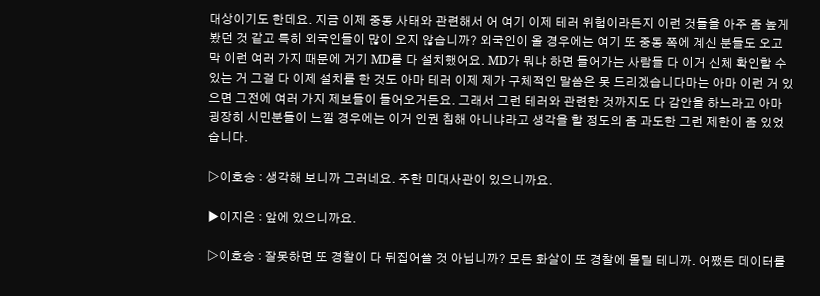대상이기도 한데요. 지금 이제 중동 사태와 관련해서 어 여기 이제 테러 위험이라든지 이런 것들을 아주 좀 높게 봤던 것 같고 특히 외국인들이 많이 오지 않습니까? 외국인이 올 경우에는 여기 또 중동 쪽에 계신 분들도 오고 막 이런 여러 가지 때문에 거기 MD를 다 설치했어요. MD가 뭐냐 하면 들어가는 사람들 다 이거 신체 확인할 수 있는 거 그걸 다 이제 설치를 한 것도 아마 테러 이제 제가 구체적인 말씀은 못 드리겠습니다마는 아마 이런 거 있으면 그전에 여러 가지 제보들이 들어오거든요. 그래서 그런 테러와 관련한 것까지도 다 감안을 하느라고 아마 굉장히 시민분들이 느낄 경우에는 이거 인권 침해 아니냐라고 생각을 할 정도의 좀 과도한 그런 제한이 좀 있었습니다.

▷이호승 : 생각해 보니까 그러네요. 주한 미대사관이 있으니까요.

▶이지은 : 앞에 있으니까요.

▷이호승 : 잘못하면 또 경찰이 다 뒤집어쓸 것 아닙니까? 모든 화살이 또 경찰에 몰릴 테니까. 어쨌든 데이터를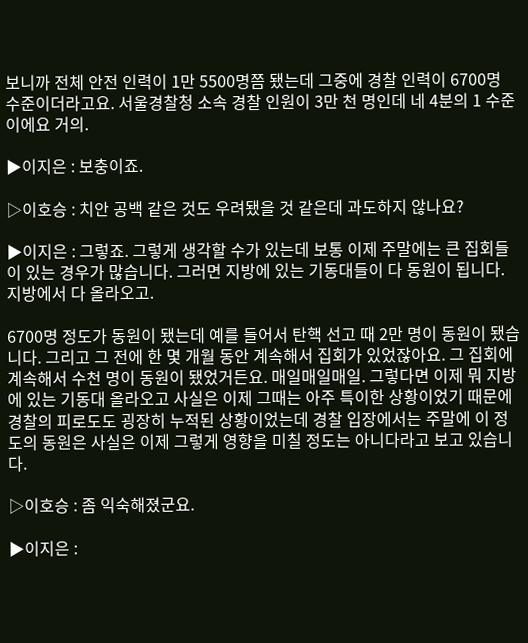보니까 전체 안전 인력이 1만 5500명쯤 됐는데 그중에 경찰 인력이 6700명 수준이더라고요. 서울경찰청 소속 경찰 인원이 3만 천 명인데 네 4분의 1 수준이에요 거의.

▶이지은 : 보충이죠.

▷이호승 : 치안 공백 같은 것도 우려됐을 것 같은데 과도하지 않나요?

▶이지은 : 그렇죠. 그렇게 생각할 수가 있는데 보통 이제 주말에는 큰 집회들이 있는 경우가 많습니다. 그러면 지방에 있는 기동대들이 다 동원이 됩니다. 지방에서 다 올라오고.

6700명 정도가 동원이 됐는데 예를 들어서 탄핵 선고 때 2만 명이 동원이 됐습니다. 그리고 그 전에 한 몇 개월 동안 계속해서 집회가 있었잖아요. 그 집회에 계속해서 수천 명이 동원이 됐었거든요. 매일매일매일. 그렇다면 이제 뭐 지방에 있는 기동대 올라오고 사실은 이제 그때는 아주 특이한 상황이었기 때문에 경찰의 피로도도 굉장히 누적된 상황이었는데 경찰 입장에서는 주말에 이 정도의 동원은 사실은 이제 그렇게 영향을 미칠 정도는 아니다라고 보고 있습니다.

▷이호승 : 좀 익숙해졌군요.

▶이지은 :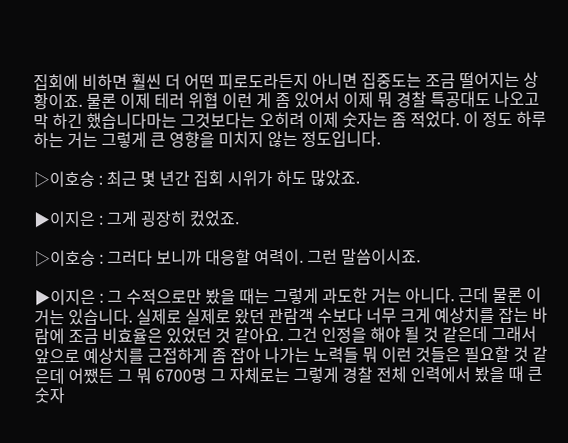집회에 비하면 훨씬 더 어떤 피로도라든지 아니면 집중도는 조금 떨어지는 상황이죠. 물론 이제 테러 위협 이런 게 좀 있어서 이제 뭐 경찰 특공대도 나오고 막 하긴 했습니다마는 그것보다는 오히려 이제 숫자는 좀 적었다. 이 정도 하루 하는 거는 그렇게 큰 영향을 미치지 않는 정도입니다.

▷이호승 : 최근 몇 년간 집회 시위가 하도 많았죠.

▶이지은 : 그게 굉장히 컸었죠.

▷이호승 : 그러다 보니까 대응할 여력이. 그런 말씀이시죠.

▶이지은 : 그 수적으로만 봤을 때는 그렇게 과도한 거는 아니다. 근데 물론 이거는 있습니다. 실제로 실제로 왔던 관람객 수보다 너무 크게 예상치를 잡는 바람에 조금 비효율은 있었던 것 같아요. 그건 인정을 해야 될 것 같은데 그래서 앞으로 예상치를 근접하게 좀 잡아 나가는 노력들 뭐 이런 것들은 필요할 것 같은데 어쨌든 그 뭐 6700명 그 자체로는 그렇게 경찰 전체 인력에서 봤을 때 큰 숫자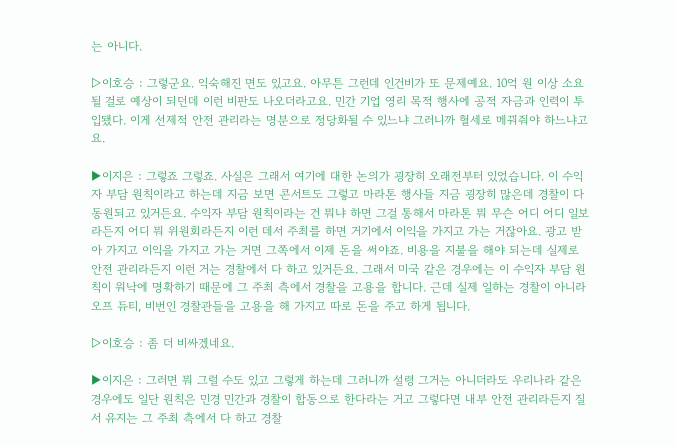는 아니다.

▷이호승 : 그렇군요. 익숙해진 면도 있고요. 아무튼 그런데 인건비가 또 문제예요. 10억 원 이상 소요될 걸로 예상이 되던데 이런 비판도 나오더라고요. 민간 기업 영리 목적 행사에 공적 자금과 인력이 투입됐다. 이게 선제적 안전 관리라는 명분으로 정당화될 수 있느냐 그러니까 혈세로 메꿔줘야 하느냐고요.

▶이지은 : 그렇죠 그렇죠. 사실은 그래서 여기에 대한 논의가 굉장히 오래전부터 있었습니다. 이 수익자 부담 원칙이라고 하는데 지금 보면 콘서트도 그렇고 마라톤 행사들 지금 굉장히 많은데 경찰이 다 동원되고 있거든요. 수익자 부담 원칙이라는 건 뭐냐 하면 그걸 통해서 마라톤 뭐 무슨 어디 어디 일보라든지 어디 뭐 위원회라든지 이런 데서 주최를 하면 거기에서 이익을 가지고 가는 거잖아요. 광고 받아 가지고 이익을 가지고 가는 거면 그쪽에서 이제 돈을 써야죠. 비용을 지불을 해야 되는데 실제로 안전 관리라든지 이런 거는 경찰에서 다 하고 있거든요. 그래서 미국 같은 경우에는 이 수익자 부담 원칙이 워낙에 명확하기 때문에 그 주최 측에서 경찰을 고용을 합니다. 근데 실제 일하는 경찰이 아니라 오프 듀티, 비번인 경찰관들을 고용을 해 가지고 따로 돈을 주고 하게 됩니다.

▷이호승 : 좀 더 비싸겠네요.

▶이지은 : 그러면 뭐 그럴 수도 있고 그렇게 하는데 그러니까 설령 그거는 아니더라도 우리나라 같은 경우에도 일단 원칙은 민경 민간과 경찰이 합동으로 한다라는 거고 그렇다면 내부 안전 관리라든지 질서 유지는 그 주최 측에서 다 하고 경찰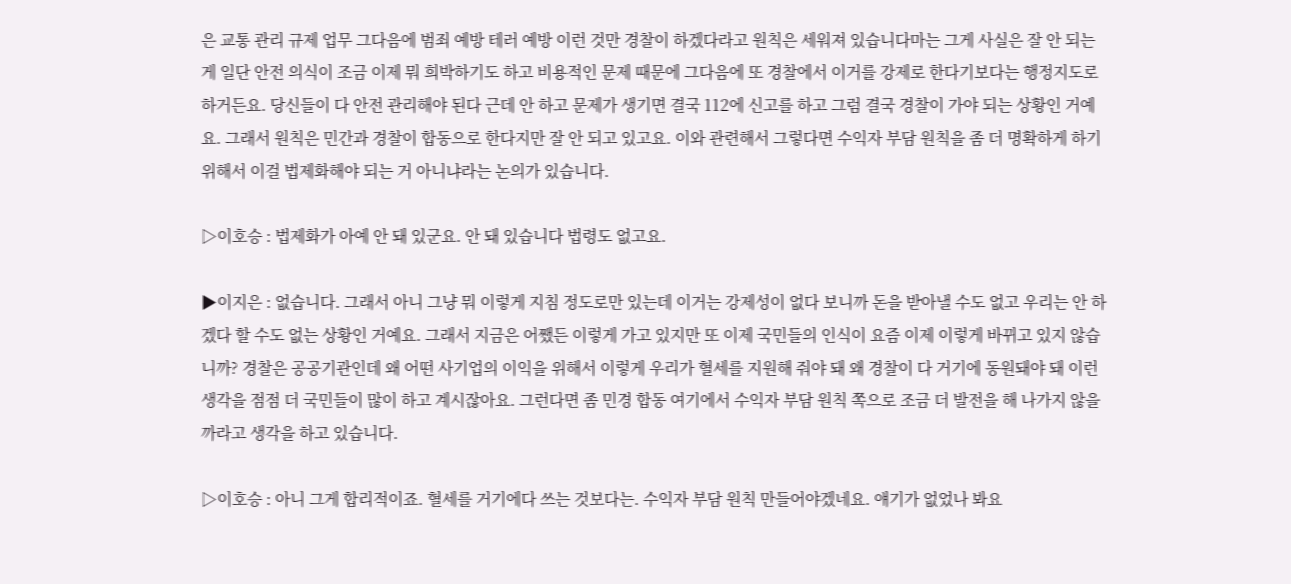은 교통 관리 규제 업무 그다음에 범죄 예방 테러 예방 이런 것만 경찰이 하겠다라고 원칙은 세워져 있습니다마는 그게 사실은 잘 안 되는 게 일단 안전 의식이 조금 이제 뭐 희박하기도 하고 비용적인 문제 때문에 그다음에 또 경찰에서 이거를 강제로 한다기보다는 행정지도로 하거든요. 당신들이 다 안전 관리해야 된다 근데 안 하고 문제가 생기면 결국 112에 신고를 하고 그럼 결국 경찰이 가야 되는 상황인 거예요. 그래서 원칙은 민간과 경찰이 합동으로 한다지만 잘 안 되고 있고요. 이와 관련해서 그렇다면 수익자 부담 원칙을 좀 더 명확하게 하기 위해서 이걸 법제화해야 되는 거 아니냐라는 논의가 있습니다.

▷이호승 : 법제화가 아예 안 돼 있군요. 안 돼 있습니다 법령도 없고요.

▶이지은 : 없습니다. 그래서 아니 그냥 뭐 이렇게 지침 정도로만 있는데 이거는 강제성이 없다 보니까 돈을 받아낼 수도 없고 우리는 안 하겠다 할 수도 없는 상황인 거예요. 그래서 지금은 어쨌든 이렇게 가고 있지만 또 이제 국민들의 인식이 요즘 이제 이렇게 바뀌고 있지 않습니까? 경찰은 공공기관인데 왜 어떤 사기업의 이익을 위해서 이렇게 우리가 혈세를 지원해 줘야 돼 왜 경찰이 다 거기에 동원돼야 돼 이런 생각을 점점 더 국민들이 많이 하고 계시잖아요. 그런다면 좀 민경 합동 여기에서 수익자 부담 원칙 쪽으로 조금 더 발전을 해 나가지 않을까라고 생각을 하고 있습니다.

▷이호승 : 아니 그게 합리적이죠. 혈세를 거기에다 쓰는 것보다는. 수익자 부담 원칙 만들어야겠네요. 얘기가 없었나 봐요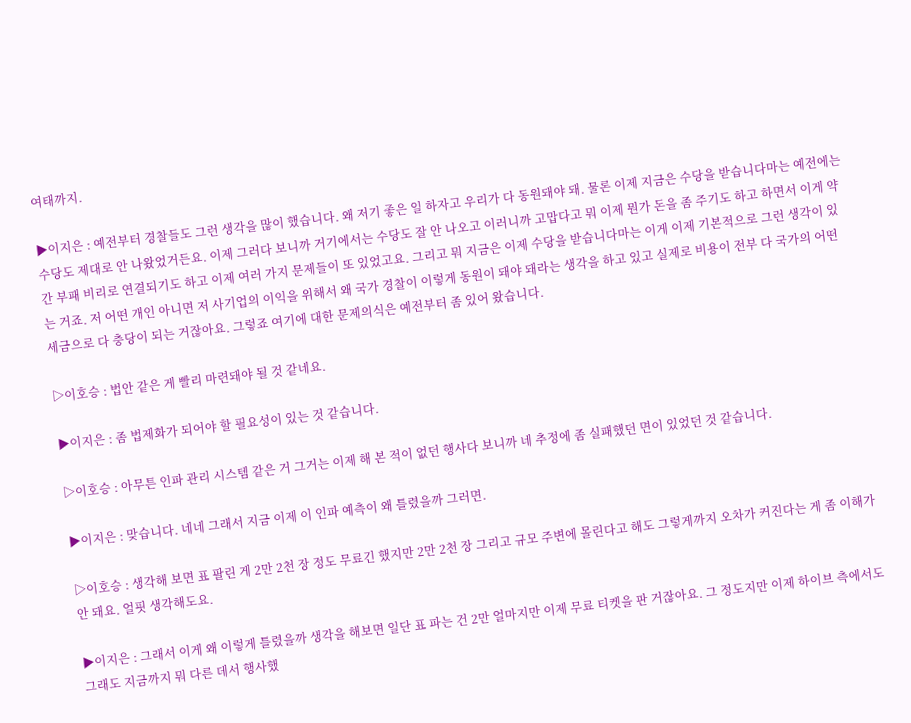여태까지.

▶이지은 : 예전부터 경찰들도 그런 생각을 많이 했습니다. 왜 저기 좋은 일 하자고 우리가 다 동원돼야 돼. 물론 이제 지금은 수당을 받습니다마는 예전에는 수당도 제대로 안 나왔었거든요. 이제 그러다 보니까 거기에서는 수당도 잘 안 나오고 이러니까 고맙다고 뭐 이제 뭔가 돈을 좀 주기도 하고 하면서 이게 약간 부패 비리로 연결되기도 하고 이제 여러 가지 문제들이 또 있었고요. 그리고 뭐 지금은 이제 수당을 받습니다마는 이게 이제 기본적으로 그런 생각이 있는 거죠. 저 어떤 개인 아니면 저 사기업의 이익을 위해서 왜 국가 경찰이 이렇게 동원이 돼야 돼라는 생각을 하고 있고 실제로 비용이 전부 다 국가의 어떤 세금으로 다 충당이 되는 거잖아요. 그렇죠 여기에 대한 문제의식은 예전부터 좀 있어 왔습니다.

▷이호승 : 법안 같은 게 빨리 마련돼야 될 것 같네요.

▶이지은 : 좀 법제화가 되어야 할 필요성이 있는 것 같습니다.

▷이호승 : 아무튼 인파 관리 시스템 같은 거 그거는 이제 해 본 적이 없던 행사다 보니까 네 추정에 좀 실패했던 면이 있었던 것 같습니다.

▶이지은 : 맞습니다. 네네 그래서 지금 이제 이 인파 예측이 왜 틀렸을까 그러면.

▷이호승 : 생각해 보면 표 팔린 게 2만 2천 장 정도 무료긴 했지만 2만 2천 장 그리고 규모 주변에 몰린다고 해도 그렇게까지 오차가 커진다는 게 좀 이해가 안 돼요. 얼핏 생각해도요.

▶이지은 : 그래서 이게 왜 이렇게 틀렸을까 생각을 해보면 일단 표 파는 건 2만 얼마지만 이제 무료 티켓을 판 거잖아요. 그 정도지만 이제 하이브 측에서도 그래도 지금까지 뭐 다른 데서 행사했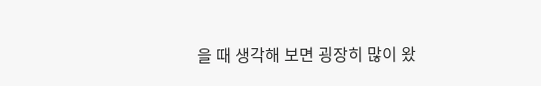을 때 생각해 보면 굉장히 많이 왔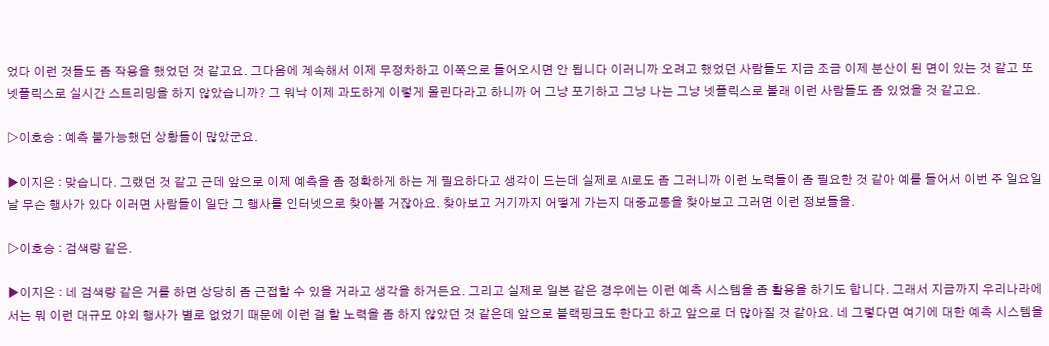었다 이런 것들도 좀 작용을 했었던 것 같고요. 그다음에 계속해서 이제 무정차하고 이쪽으로 들어오시면 안 됩니다 이러니까 오려고 했었던 사람들도 지금 조금 이제 분산이 된 면이 있는 것 같고 또 넷플릭스로 실시간 스트리밍을 하지 않았습니까? 그 워낙 이제 과도하게 이렇게 몰린다라고 하니까 어 그냥 포기하고 그냥 나는 그냥 넷플릭스로 볼래 이런 사람들도 좀 있었을 것 같고요.

▷이호승 : 예측 불가능했던 상황들이 많았군요.

▶이지은 : 맞습니다. 그랬던 것 같고 근데 앞으로 이제 예측을 좀 정확하게 하는 게 필요하다고 생각이 드는데 실제로 AI로도 좀 그러니까 이런 노력들이 좀 필요한 것 같아 예를 들어서 이번 주 일요일 날 무슨 행사가 있다 이러면 사람들이 일단 그 행사를 인터넷으로 찾아볼 거잖아요. 찾아보고 거기까지 어떻게 가는지 대중교통을 찾아보고 그러면 이런 정보들을.

▷이호승 : 검색량 같은.

▶이지은 : 네 검색량 같은 거를 하면 상당히 좀 근접할 수 있을 거라고 생각을 하거든요. 그리고 실제로 일본 같은 경우에는 이런 예측 시스템을 좀 활용을 하기도 합니다. 그래서 지금까지 우리나라에서는 뭐 이런 대규모 야외 행사가 별로 없었기 때문에 이런 걸 할 노력을 좀 하지 않았던 것 같은데 앞으로 블랙핑크도 한다고 하고 앞으로 더 많아질 것 같아요. 네 그렇다면 여기에 대한 예측 시스템을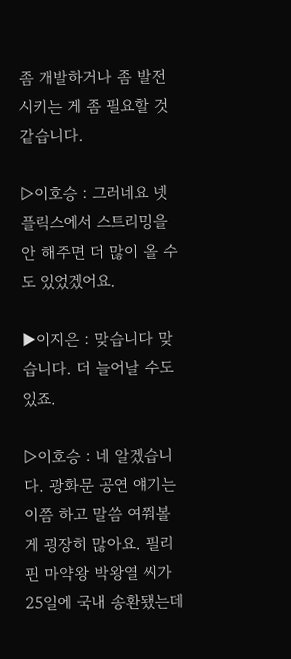좀 개발하거나 좀 발전시키는 게 좀 필요할 것 같습니다.

▷이호승 : 그러네요 넷플릭스에서 스트리밍을 안 해주면 더 많이 올 수도 있었겠어요.

▶이지은 : 맞습니다 맞습니다. 더 늘어날 수도 있죠.

▷이호승 : 네 알겠습니다. 광화문 공연 얘기는 이쯤 하고 말씀 여쭤볼 게 굉장히 많아요. 필리핀 마약왕 박왕열 씨가 25일에 국내 송환됐는데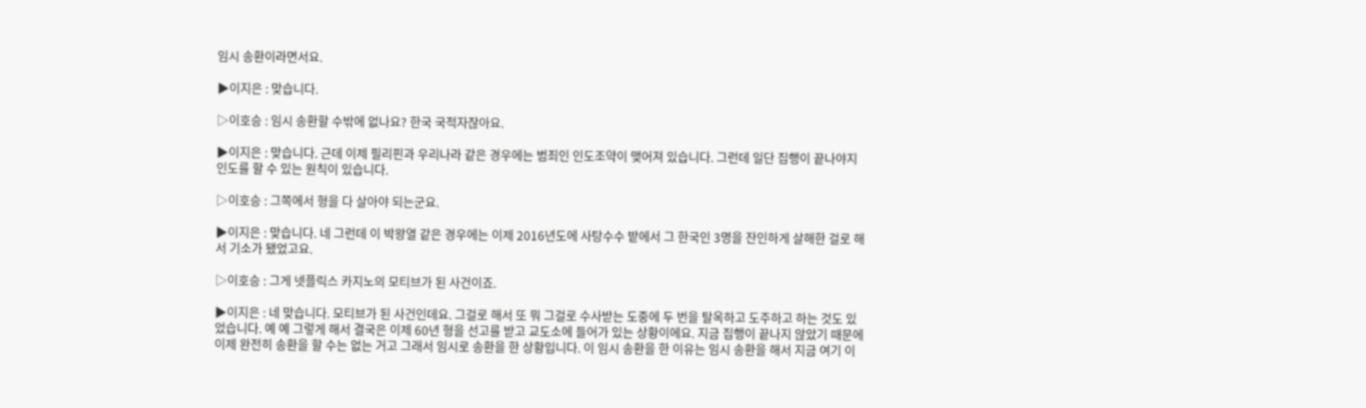임시 송환이라면서요.

▶이지은 : 맞습니다.

▷이호승 : 임시 송환할 수밖에 없나요? 한국 국적자잖아요.

▶이지은 : 맞습니다. 근데 이제 필리핀과 우리나라 같은 경우에는 범죄인 인도조약이 맺어져 있습니다. 그런데 일단 집행이 끝나야지 인도를 할 수 있는 원칙이 있습니다.

▷이호승 : 그쪽에서 형을 다 살아야 되는군요.

▶이지은 : 맞습니다. 네 그런데 이 박왕열 같은 경우에는 이제 2016년도에 사탕수수 밭에서 그 한국인 3명을 잔인하게 살해한 걸로 해서 기소가 됐었고요.

▷이호승 : 그게 넷플릭스 카지노의 모티브가 된 사건이죠.

▶이지은 : 네 맞습니다. 모티브가 된 사건인데요. 그걸로 해서 또 뭐 그걸로 수사받는 도중에 두 번을 탈옥하고 도주하고 하는 것도 있었습니다. 예 예 그렇게 해서 결국은 이제 60년 형을 선고를 받고 교도소에 들어가 있는 상황이에요. 지금 집행이 끝나지 않았기 때문에 이제 완전히 송환을 할 수는 없는 거고 그래서 임시로 송환을 한 상황입니다. 이 임시 송환을 한 이유는 임시 송환을 해서 지금 여기 이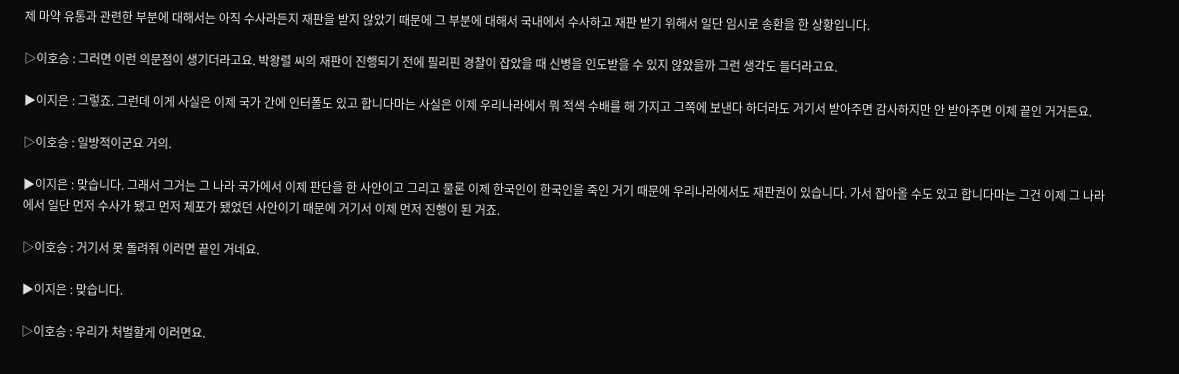제 마약 유통과 관련한 부분에 대해서는 아직 수사라든지 재판을 받지 않았기 때문에 그 부분에 대해서 국내에서 수사하고 재판 받기 위해서 일단 임시로 송환을 한 상황입니다.

▷이호승 : 그러면 이런 의문점이 생기더라고요. 박왕렬 씨의 재판이 진행되기 전에 필리핀 경찰이 잡았을 때 신병을 인도받을 수 있지 않았을까 그런 생각도 들더라고요.

▶이지은 : 그렇죠. 그런데 이게 사실은 이제 국가 간에 인터폴도 있고 합니다마는 사실은 이제 우리나라에서 뭐 적색 수배를 해 가지고 그쪽에 보낸다 하더라도 거기서 받아주면 감사하지만 안 받아주면 이제 끝인 거거든요.

▷이호승 : 일방적이군요 거의.

▶이지은 : 맞습니다. 그래서 그거는 그 나라 국가에서 이제 판단을 한 사안이고 그리고 물론 이제 한국인이 한국인을 죽인 거기 때문에 우리나라에서도 재판권이 있습니다. 가서 잡아올 수도 있고 합니다마는 그건 이제 그 나라에서 일단 먼저 수사가 됐고 먼저 체포가 됐었던 사안이기 때문에 거기서 이제 먼저 진행이 된 거죠.

▷이호승 : 거기서 못 돌려줘 이러면 끝인 거네요.

▶이지은 : 맞습니다.

▷이호승 : 우리가 처벌할게 이러면요.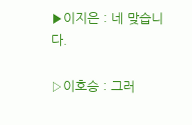▶이지은 : 네 맞습니다.

▷이호승 : 그러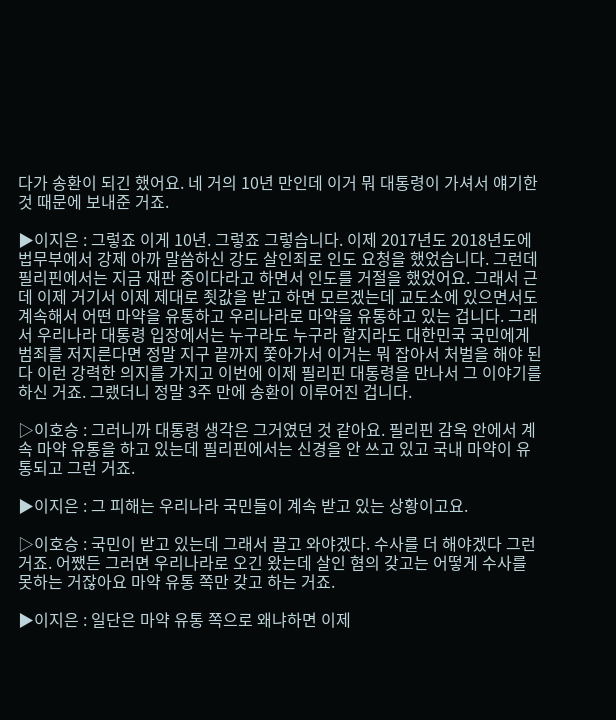다가 송환이 되긴 했어요. 네 거의 10년 만인데 이거 뭐 대통령이 가셔서 얘기한 것 때문에 보내준 거죠.

▶이지은 : 그렇죠 이게 10년. 그렇죠 그렇습니다. 이제 2017년도 2018년도에 법무부에서 강제 아까 말씀하신 강도 살인죄로 인도 요청을 했었습니다. 그런데 필리핀에서는 지금 재판 중이다라고 하면서 인도를 거절을 했었어요. 그래서 근데 이제 거기서 이제 제대로 죗값을 받고 하면 모르겠는데 교도소에 있으면서도 계속해서 어떤 마약을 유통하고 우리나라로 마약을 유통하고 있는 겁니다. 그래서 우리나라 대통령 입장에서는 누구라도 누구라 할지라도 대한민국 국민에게 범죄를 저지른다면 정말 지구 끝까지 쫓아가서 이거는 뭐 잡아서 처벌을 해야 된다 이런 강력한 의지를 가지고 이번에 이제 필리핀 대통령을 만나서 그 이야기를 하신 거죠. 그랬더니 정말 3주 만에 송환이 이루어진 겁니다.

▷이호승 : 그러니까 대통령 생각은 그거였던 것 같아요. 필리핀 감옥 안에서 계속 마약 유통을 하고 있는데 필리핀에서는 신경을 안 쓰고 있고 국내 마약이 유통되고 그런 거죠.

▶이지은 : 그 피해는 우리나라 국민들이 계속 받고 있는 상황이고요.

▷이호승 : 국민이 받고 있는데 그래서 끌고 와야겠다. 수사를 더 해야겠다 그런 거죠. 어쨌든 그러면 우리나라로 오긴 왔는데 살인 혐의 갖고는 어떻게 수사를 못하는 거잖아요 마약 유통 쪽만 갖고 하는 거죠.

▶이지은 : 일단은 마약 유통 쪽으로 왜냐하면 이제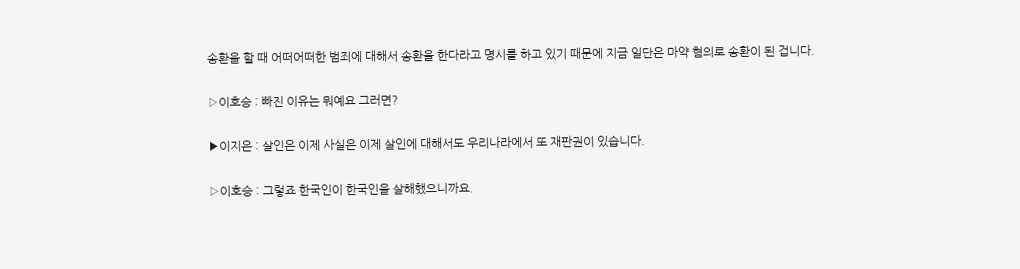송환을 할 때 어떠어떠한 범죄에 대해서 송환을 한다라고 명시를 하고 있기 때문에 지금 일단은 마약 혐의로 송환이 된 겁니다.

▷이호승 : 빠진 이유는 뭐예요 그러면?

▶이지은 : 살인은 이제 사실은 이제 살인에 대해서도 우리나라에서 또 재판권이 있습니다.

▷이호승 : 그렇죠 한국인이 한국인을 살해했으니까요.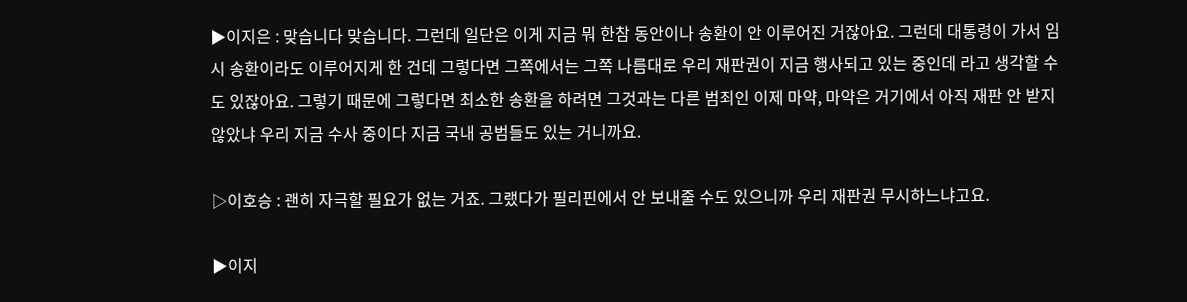▶이지은 : 맞습니다 맞습니다. 그런데 일단은 이게 지금 뭐 한참 동안이나 송환이 안 이루어진 거잖아요. 그런데 대통령이 가서 임시 송환이라도 이루어지게 한 건데 그렇다면 그쪽에서는 그쪽 나름대로 우리 재판권이 지금 행사되고 있는 중인데 라고 생각할 수도 있잖아요. 그렇기 때문에 그렇다면 최소한 송환을 하려면 그것과는 다른 범죄인 이제 마약, 마약은 거기에서 아직 재판 안 받지 않았냐 우리 지금 수사 중이다 지금 국내 공범들도 있는 거니까요.

▷이호승 : 괜히 자극할 필요가 없는 거죠. 그랬다가 필리핀에서 안 보내줄 수도 있으니까 우리 재판권 무시하느냐고요.

▶이지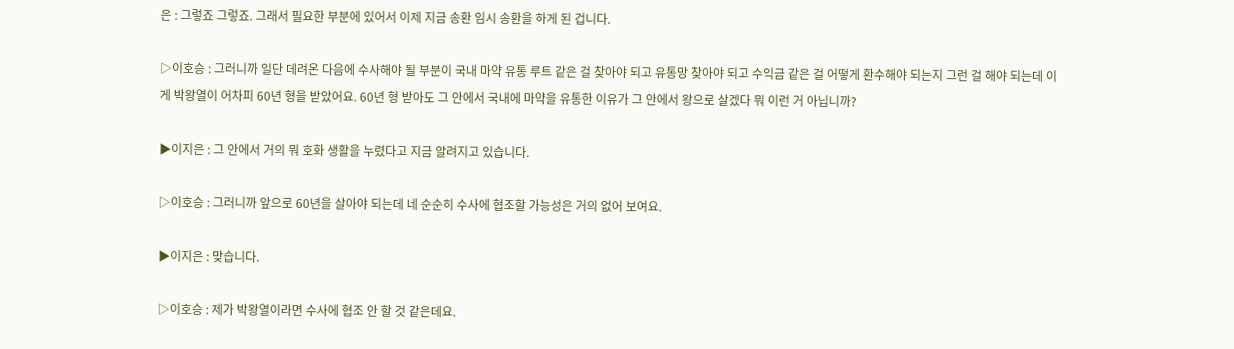은 : 그렇죠 그렇죠. 그래서 필요한 부분에 있어서 이제 지금 송환 임시 송환을 하게 된 겁니다.

▷이호승 : 그러니까 일단 데려온 다음에 수사해야 될 부분이 국내 마약 유통 루트 같은 걸 찾아야 되고 유통망 찾아야 되고 수익금 같은 걸 어떻게 환수해야 되는지 그런 걸 해야 되는데 이게 박왕열이 어차피 60년 형을 받았어요. 60년 형 받아도 그 안에서 국내에 마약을 유통한 이유가 그 안에서 왕으로 살겠다 뭐 이런 거 아닙니까?

▶이지은 : 그 안에서 거의 뭐 호화 생활을 누렸다고 지금 알려지고 있습니다.

▷이호승 : 그러니까 앞으로 60년을 살아야 되는데 네 순순히 수사에 협조할 가능성은 거의 없어 보여요.

▶이지은 : 맞습니다.

▷이호승 : 제가 박왕열이라면 수사에 협조 안 할 것 같은데요.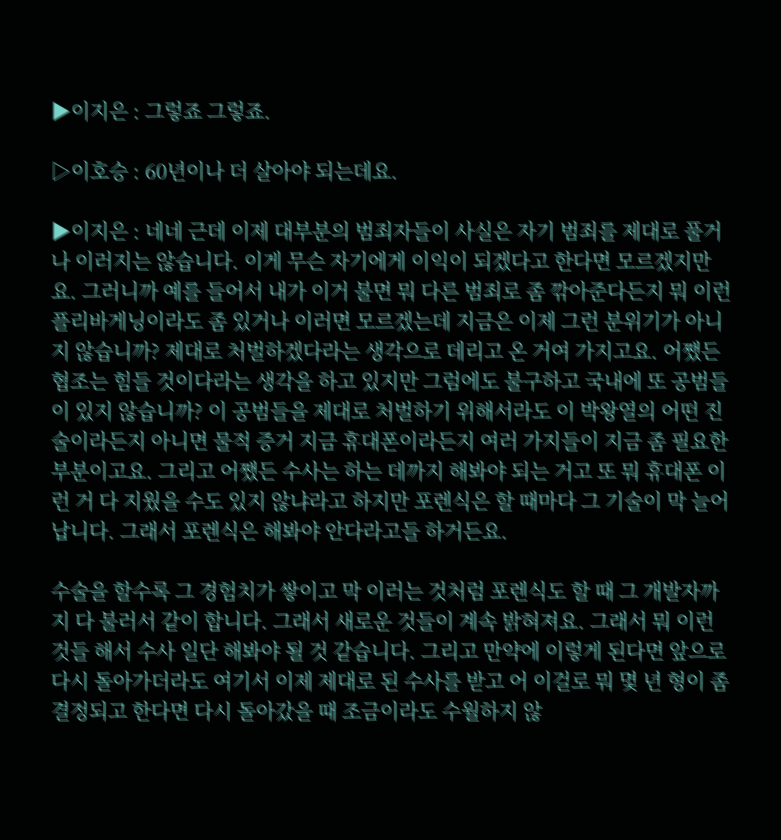▶이지은 : 그렇죠 그렇죠.

▷이호승 : 60년이나 더 살아야 되는데요.

▶이지은 : 네네 근데 이제 대부분의 범죄자들이 사실은 자기 범죄를 제대로 풀거나 이러지는 않습니다. 이게 무슨 자기에게 이익이 되겠다고 한다면 모르겠지만요. 그러니까 예를 들어서 내가 이거 불면 뭐 다른 범죄로 좀 깎아준다든지 뭐 이런 플리바게닝이라도 좀 있거나 이러면 모르겠는데 지금은 이제 그런 분위기가 아니지 않습니까? 제대로 처벌하겠다라는 생각으로 데리고 온 거여 가지고요. 어쨌든 협조는 힘들 것이다라는 생각을 하고 있지만 그럼에도 불구하고 국내에 또 공범들이 있지 않습니까? 이 공범들을 제대로 처벌하기 위해서라도 이 박왕열의 어떤 진술이라든지 아니면 물적 증거 지금 휴대폰이라든지 여러 가지들이 지금 좀 필요한 부분이고요. 그리고 어쨌든 수사는 하는 데까지 해봐야 되는 거고 또 뭐 휴대폰 이런 거 다 지웠을 수도 있지 않냐라고 하지만 포렌식은 할 때마다 그 기술이 막 늘어납니다. 그래서 포렌식은 해봐야 안다라고들 하거든요.

수술을 할수록 그 경험치가 쌓이고 막 이러는 것처럼 포렌식도 할 때 그 개발자까지 다 불러서 같이 합니다. 그래서 새로운 것들이 계속 밝혀져요. 그래서 뭐 이런 것들 해서 수사 일단 해봐야 될 것 같습니다. 그리고 만약에 이렇게 된다면 앞으로 다시 돌아가더라도 여기서 이제 제대로 된 수사를 받고 어 이걸로 뭐 몇 년 형이 좀 결정되고 한다면 다시 돌아갔을 때 조금이라도 수월하지 않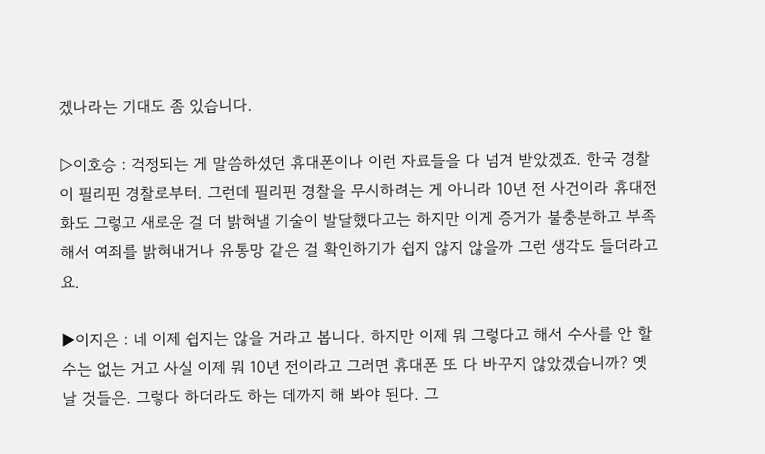겠나라는 기대도 좀 있습니다.

▷이호승 : 걱정되는 게 말씀하셨던 휴대폰이나 이런 자료들을 다 넘겨 받았겠죠. 한국 경찰이 필리핀 경찰로부터. 그런데 필리핀 경찰을 무시하려는 게 아니라 10년 전 사건이라 휴대전화도 그렇고 새로운 걸 더 밝혀낼 기술이 발달했다고는 하지만 이게 증거가 불충분하고 부족해서 여죄를 밝혀내거나 유통망 같은 걸 확인하기가 쉽지 않지 않을까 그런 생각도 들더라고요.

▶이지은 : 네 이제 쉽지는 않을 거라고 봅니다. 하지만 이제 뭐 그렇다고 해서 수사를 안 할 수는 없는 거고 사실 이제 뭐 10년 전이라고 그러면 휴대폰 또 다 바꾸지 않았겠습니까? 옛날 것들은. 그렇다 하더라도 하는 데까지 해 봐야 된다. 그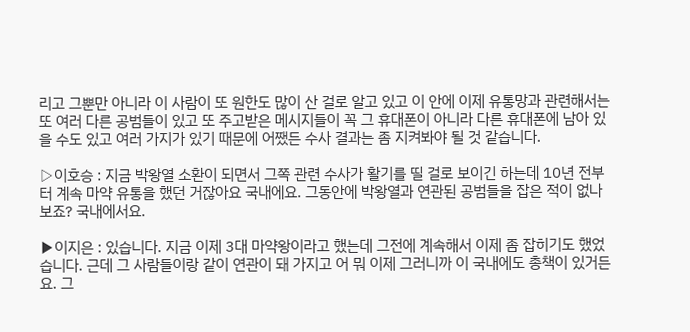리고 그뿐만 아니라 이 사람이 또 원한도 많이 산 걸로 알고 있고 이 안에 이제 유통망과 관련해서는 또 여러 다른 공범들이 있고 또 주고받은 메시지들이 꼭 그 휴대폰이 아니라 다른 휴대폰에 남아 있을 수도 있고 여러 가지가 있기 때문에 어쨌든 수사 결과는 좀 지켜봐야 될 것 같습니다.

▷이호승 : 지금 박왕열 소환이 되면서 그쪽 관련 수사가 활기를 띨 걸로 보이긴 하는데 10년 전부터 계속 마약 유통을 했던 거잖아요 국내에요. 그동안에 박왕열과 연관된 공범들을 잡은 적이 없나 보죠? 국내에서요.

▶이지은 : 있습니다. 지금 이제 3대 마약왕이라고 했는데 그전에 계속해서 이제 좀 잡히기도 했었습니다. 근데 그 사람들이랑 같이 연관이 돼 가지고 어 뭐 이제 그러니까 이 국내에도 총책이 있거든요. 그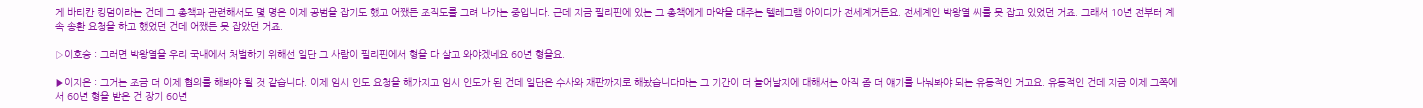게 바티칸 킹덤이라는 건데 그 총책과 관련해서도 몇 명은 이제 공범을 잡기도 했고 어쨌든 조직도를 그려 나가는 중입니다. 근데 지금 필리핀에 있는 그 총책에게 마약을 대주는 텔레그램 아이디가 전세계거든요. 전세계인 박왕열 씨를 못 잡고 있었던 거죠. 그래서 10년 전부터 계속 송환 요청을 하고 했었던 건데 어쨌든 못 잡았던 거죠.

▷이호승 : 그러면 박왕열을 우리 국내에서 처벌하기 위해선 일단 그 사람이 필리핀에서 형을 다 살고 와야겠네요 60년 형을요.

▶이지은 : 그거는 조금 더 이제 협의를 해봐야 될 것 같습니다. 이제 임시 인도 요청을 해가지고 임시 인도가 된 건데 일단은 수사와 재판까지로 해놨습니다마는 그 기간이 더 늘어날지에 대해서는 아직 좀 더 얘기를 나눠봐야 되는 유동적인 거고요. 유동적인 건데 지금 이제 그쪽에서 60년 형을 받은 건 장기 60년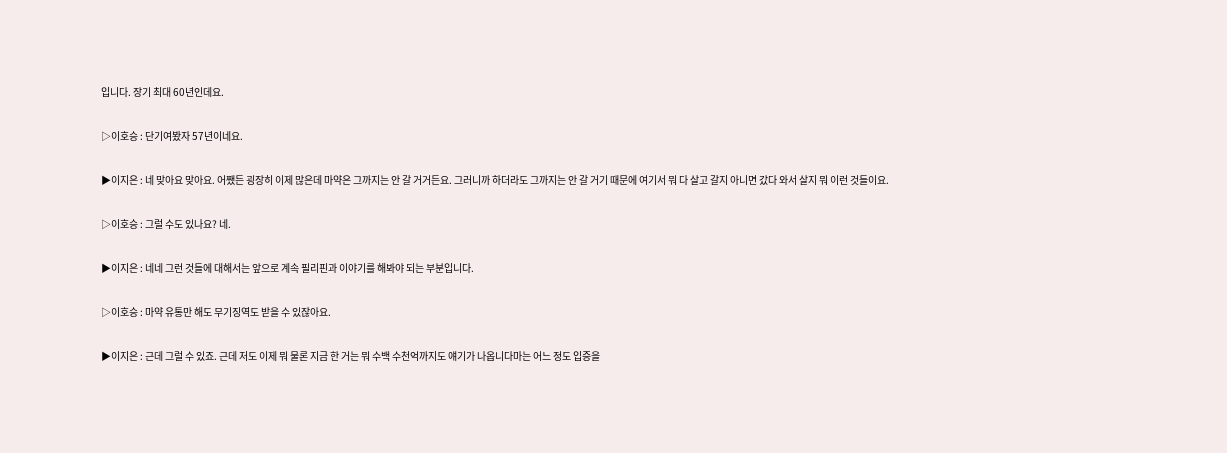입니다. 장기 최대 60년인데요.

▷이호승 : 단기여봤자 57년이네요.

▶이지은 : 네 맞아요 맞아요. 어쨌든 굉장히 이제 많은데 마약은 그까지는 안 갈 거거든요. 그러니까 하더라도 그까지는 안 갈 거기 때문에 여기서 뭐 다 살고 갈지 아니면 갔다 와서 살지 뭐 이런 것들이요.

▷이호승 : 그럴 수도 있나요? 네.

▶이지은 : 네네 그런 것들에 대해서는 앞으로 계속 필리핀과 이야기를 해봐야 되는 부분입니다.

▷이호승 : 마약 유통만 해도 무기징역도 받을 수 있잖아요.

▶이지은 : 근데 그럴 수 있죠. 근데 저도 이제 뭐 물론 지금 한 거는 뭐 수백 수천억까지도 얘기가 나옵니다마는 어느 정도 입증을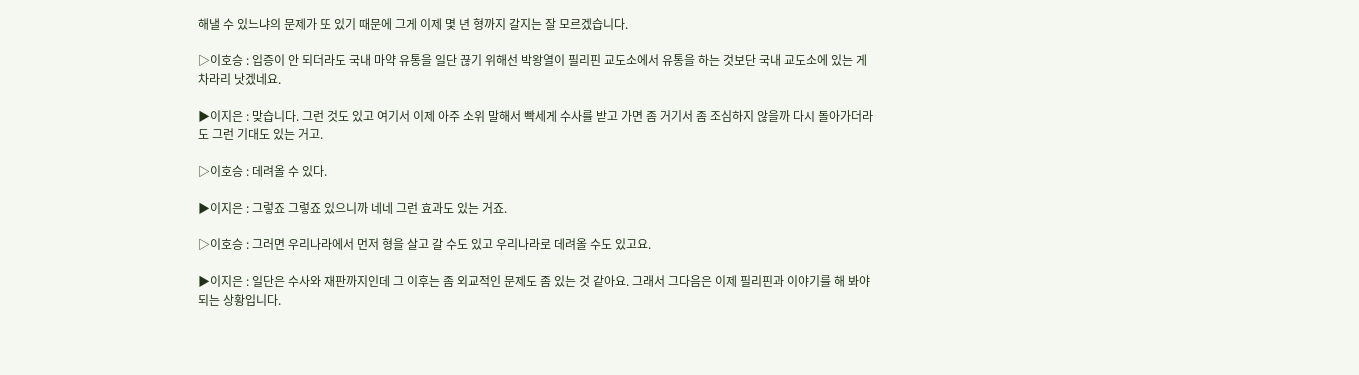해낼 수 있느냐의 문제가 또 있기 때문에 그게 이제 몇 년 형까지 갈지는 잘 모르겠습니다.

▷이호승 : 입증이 안 되더라도 국내 마약 유통을 일단 끊기 위해선 박왕열이 필리핀 교도소에서 유통을 하는 것보단 국내 교도소에 있는 게 차라리 낫겠네요.

▶이지은 : 맞습니다. 그런 것도 있고 여기서 이제 아주 소위 말해서 빡세게 수사를 받고 가면 좀 거기서 좀 조심하지 않을까 다시 돌아가더라도 그런 기대도 있는 거고.

▷이호승 : 데려올 수 있다.

▶이지은 : 그렇죠 그렇죠 있으니까 네네 그런 효과도 있는 거죠.

▷이호승 : 그러면 우리나라에서 먼저 형을 살고 갈 수도 있고 우리나라로 데려올 수도 있고요.

▶이지은 : 일단은 수사와 재판까지인데 그 이후는 좀 외교적인 문제도 좀 있는 것 같아요. 그래서 그다음은 이제 필리핀과 이야기를 해 봐야 되는 상황입니다.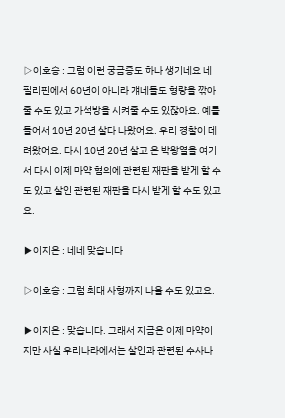▷이호승 : 그럼 이런 궁금증도 하나 생기네요 네 필리핀에서 60년이 아니라 걔네들도 형량을 깎아줄 수도 있고 가석방을 시켜줄 수도 있잖아요. 예를 들어서 10년 20년 살다 나왔어요. 우리 경찰이 데려왔어요. 다시 10년 20년 살고 온 박왕열을 여기서 다시 이제 마약 혐의에 관련된 재판을 받게 할 수도 있고 살인 관련된 재판을 다시 받게 할 수도 있고요.

▶이지은 : 네네 맞습니다

▷이호승 : 그럼 최대 사형까지 나올 수도 있고요.

▶이지은 : 맞습니다. 그래서 지금은 이제 마약이지만 사실 우리나라에서는 살인과 관련된 수사나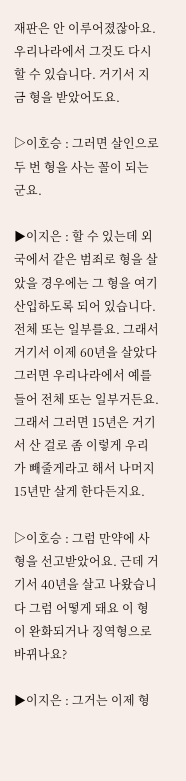재판은 안 이루어졌잖아요. 우리나라에서 그것도 다시 할 수 있습니다. 거기서 지금 형을 받았어도요.

▷이호승 : 그러면 살인으로 두 번 형을 사는 꼴이 되는군요.

▶이지은 : 할 수 있는데 외국에서 같은 범죄로 형을 살았을 경우에는 그 형을 여기 산입하도록 되어 있습니다. 전체 또는 일부를요. 그래서 거기서 이제 60년을 살았다 그러면 우리나라에서 예를 들어 전체 또는 일부거든요. 그래서 그러면 15년은 거기서 산 걸로 좀 이렇게 우리가 빼줄게라고 해서 나머지 15년만 살게 한다든지요.

▷이호승 : 그럼 만약에 사형을 선고받았어요. 근데 거기서 40년을 살고 나왔습니다 그럼 어떻게 돼요 이 형이 완화되거나 징역형으로 바뀌나요?

▶이지은 : 그거는 이제 형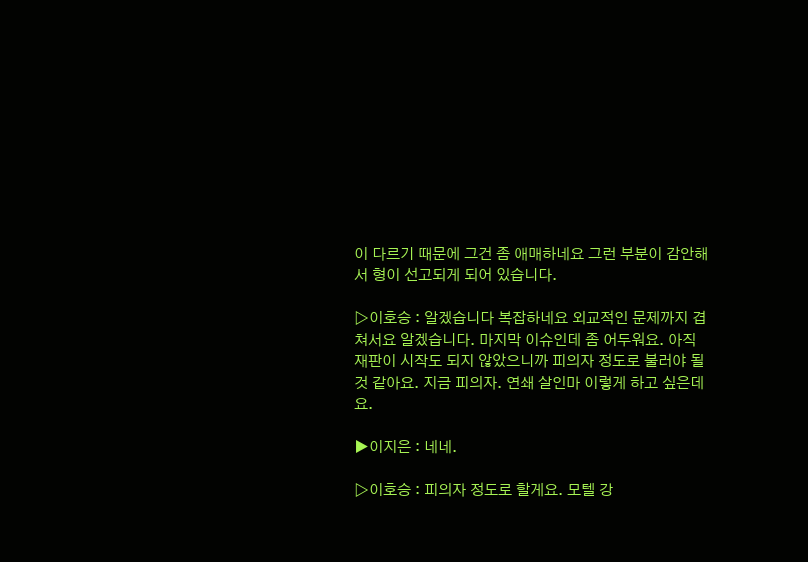이 다르기 때문에 그건 좀 애매하네요 그런 부분이 감안해서 형이 선고되게 되어 있습니다.

▷이호승 : 알겠습니다 복잡하네요 외교적인 문제까지 겹쳐서요 알겠습니다. 마지막 이슈인데 좀 어두워요. 아직 재판이 시작도 되지 않았으니까 피의자 정도로 불러야 될 것 같아요. 지금 피의자. 연쇄 살인마 이렇게 하고 싶은데요.

▶이지은 : 네네.

▷이호승 : 피의자 정도로 할게요. 모텔 강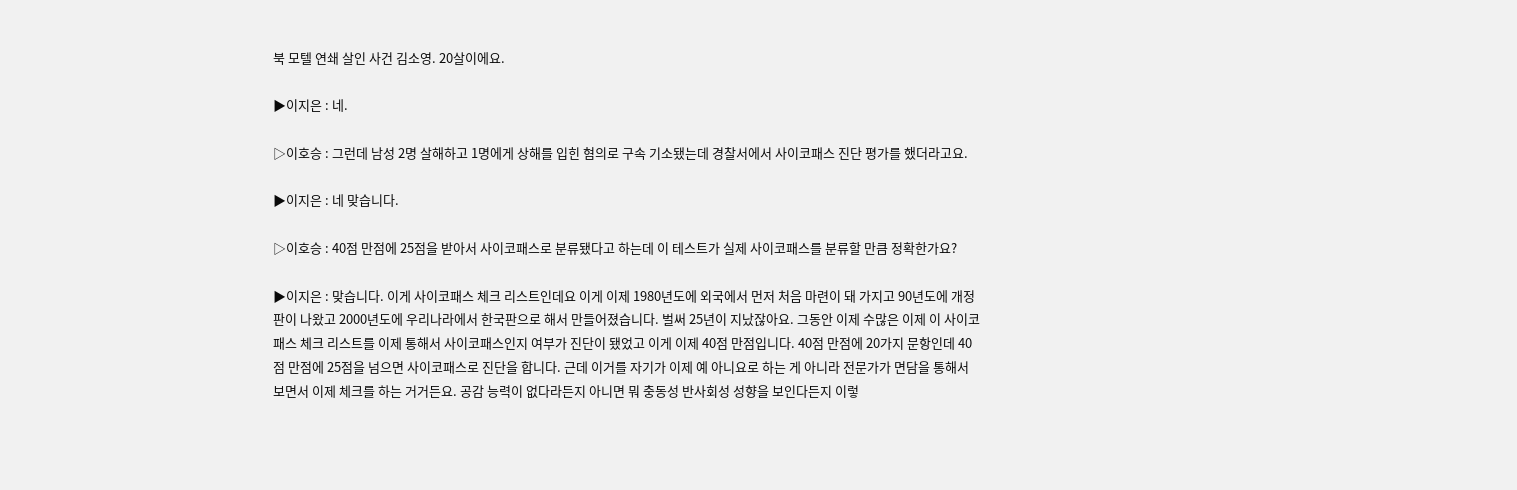북 모텔 연쇄 살인 사건 김소영. 20살이에요.

▶이지은 : 네.

▷이호승 : 그런데 남성 2명 살해하고 1명에게 상해를 입힌 혐의로 구속 기소됐는데 경찰서에서 사이코패스 진단 평가를 했더라고요.

▶이지은 : 네 맞습니다.

▷이호승 : 40점 만점에 25점을 받아서 사이코패스로 분류됐다고 하는데 이 테스트가 실제 사이코패스를 분류할 만큼 정확한가요?

▶이지은 : 맞습니다. 이게 사이코패스 체크 리스트인데요 이게 이제 1980년도에 외국에서 먼저 처음 마련이 돼 가지고 90년도에 개정판이 나왔고 2000년도에 우리나라에서 한국판으로 해서 만들어졌습니다. 벌써 25년이 지났잖아요. 그동안 이제 수많은 이제 이 사이코패스 체크 리스트를 이제 통해서 사이코패스인지 여부가 진단이 됐었고 이게 이제 40점 만점입니다. 40점 만점에 20가지 문항인데 40점 만점에 25점을 넘으면 사이코패스로 진단을 합니다. 근데 이거를 자기가 이제 예 아니요로 하는 게 아니라 전문가가 면담을 통해서 보면서 이제 체크를 하는 거거든요. 공감 능력이 없다라든지 아니면 뭐 충동성 반사회성 성향을 보인다든지 이렇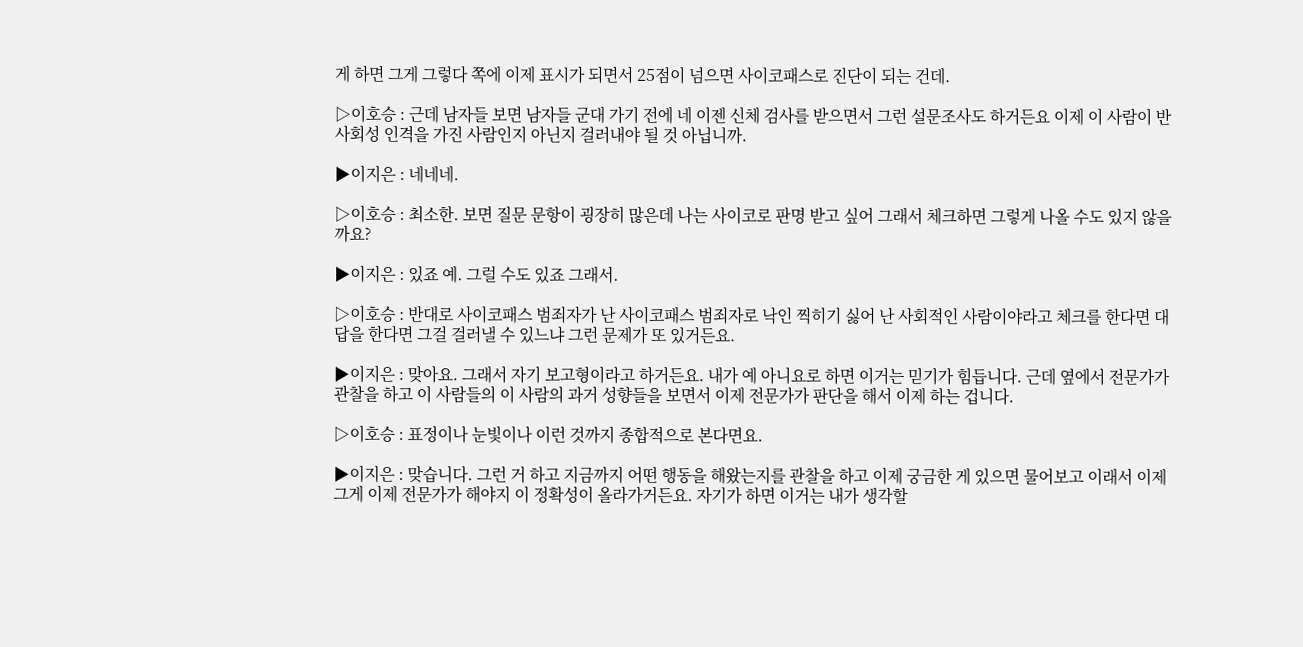게 하면 그게 그렇다 쪽에 이제 표시가 되면서 25점이 넘으면 사이코패스로 진단이 되는 건데.

▷이호승 : 근데 남자들 보면 남자들 군대 가기 전에 네 이젠 신체 검사를 받으면서 그런 설문조사도 하거든요 이제 이 사람이 반사회성 인격을 가진 사람인지 아닌지 걸러내야 될 것 아닙니까.

▶이지은 : 네네네.

▷이호승 : 최소한. 보면 질문 문항이 굉장히 많은데 나는 사이코로 판명 받고 싶어 그래서 체크하면 그렇게 나올 수도 있지 않을까요?

▶이지은 : 있죠 예. 그럴 수도 있죠 그래서.

▷이호승 : 반대로 사이코패스 범죄자가 난 사이코패스 범죄자로 낙인 찍히기 싫어 난 사회적인 사람이야라고 체크를 한다면 대답을 한다면 그걸 걸러낼 수 있느냐 그런 문제가 또 있거든요.

▶이지은 : 맞아요. 그래서 자기 보고형이라고 하거든요. 내가 예 아니요로 하면 이거는 믿기가 힘듭니다. 근데 옆에서 전문가가 관찰을 하고 이 사람들의 이 사람의 과거 성향들을 보면서 이제 전문가가 판단을 해서 이제 하는 겁니다.

▷이호승 : 표정이나 눈빛이나 이런 것까지 종합적으로 본다면요.

▶이지은 : 맞습니다. 그런 거 하고 지금까지 어떤 행동을 해왔는지를 관찰을 하고 이제 궁금한 게 있으면 물어보고 이래서 이제 그게 이제 전문가가 해야지 이 정확성이 올라가거든요. 자기가 하면 이거는 내가 생각할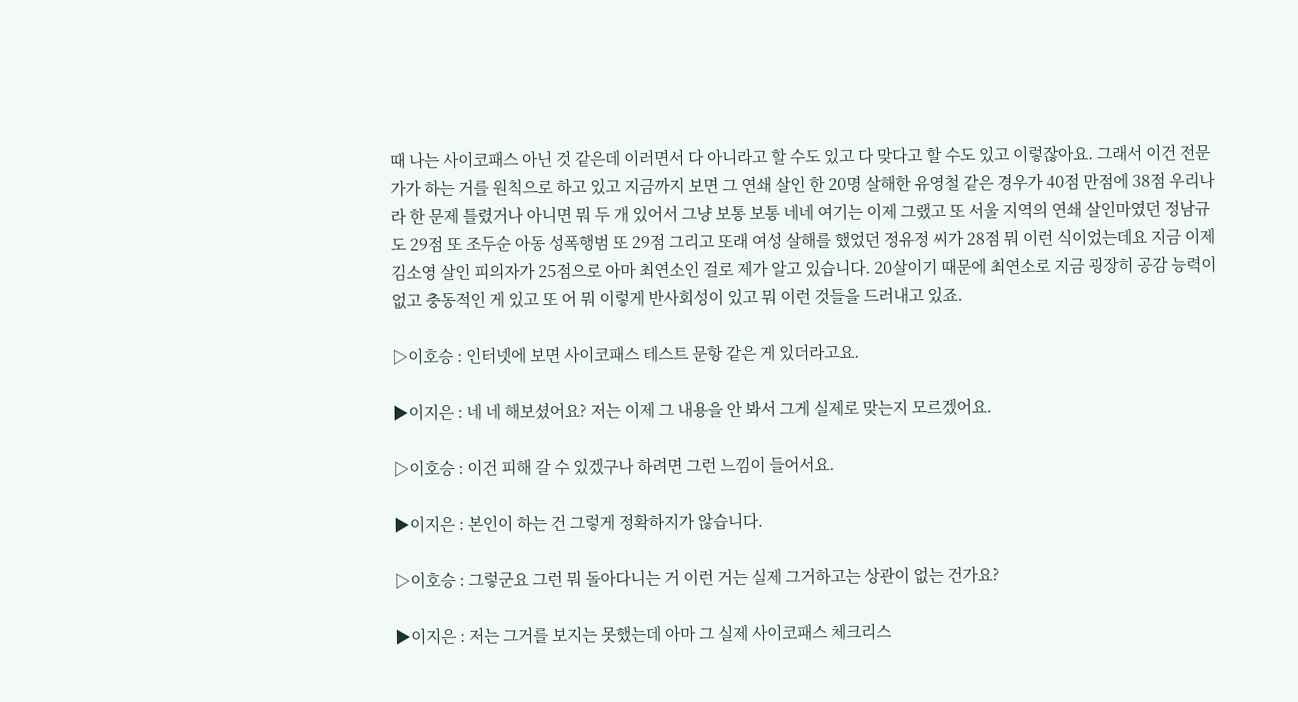때 나는 사이코패스 아닌 것 같은데 이러면서 다 아니라고 할 수도 있고 다 맞다고 할 수도 있고 이렇잖아요. 그래서 이건 전문가가 하는 거를 원칙으로 하고 있고 지금까지 보면 그 연쇄 살인 한 20명 살해한 유영철 같은 경우가 40점 만점에 38점 우리나라 한 문제 틀렸거나 아니면 뭐 두 개 있어서 그냥 보통 보통 네네 여기는 이제 그랬고 또 서울 지역의 연쇄 살인마였던 정남규도 29점 또 조두순 아동 성폭행범 또 29점 그리고 또래 여성 살해를 했었던 정유정 씨가 28점 뭐 이런 식이었는데요 지금 이제 김소영 살인 피의자가 25점으로 아마 최연소인 걸로 제가 알고 있습니다. 20살이기 때문에 최연소로 지금 굉장히 공감 능력이 없고 충동적인 게 있고 또 어 뭐 이렇게 반사회성이 있고 뭐 이런 것들을 드러내고 있죠.

▷이호승 : 인터넷에 보면 사이코패스 테스트 문항 같은 게 있더라고요.

▶이지은 : 네 네 해보셨어요? 저는 이제 그 내용을 안 봐서 그게 실제로 맞는지 모르겠어요.

▷이호승 : 이건 피해 갈 수 있겠구나 하려면 그런 느낌이 들어서요.

▶이지은 : 본인이 하는 건 그렇게 정확하지가 않습니다.

▷이호승 : 그렇군요 그런 뭐 돌아다니는 거 이런 거는 실제 그거하고는 상관이 없는 건가요?

▶이지은 : 저는 그거를 보지는 못했는데 아마 그 실제 사이코패스 체크리스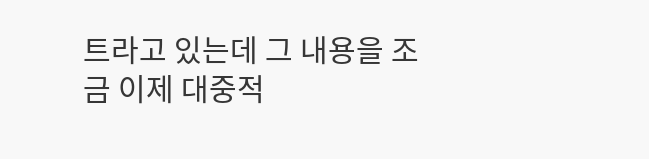트라고 있는데 그 내용을 조금 이제 대중적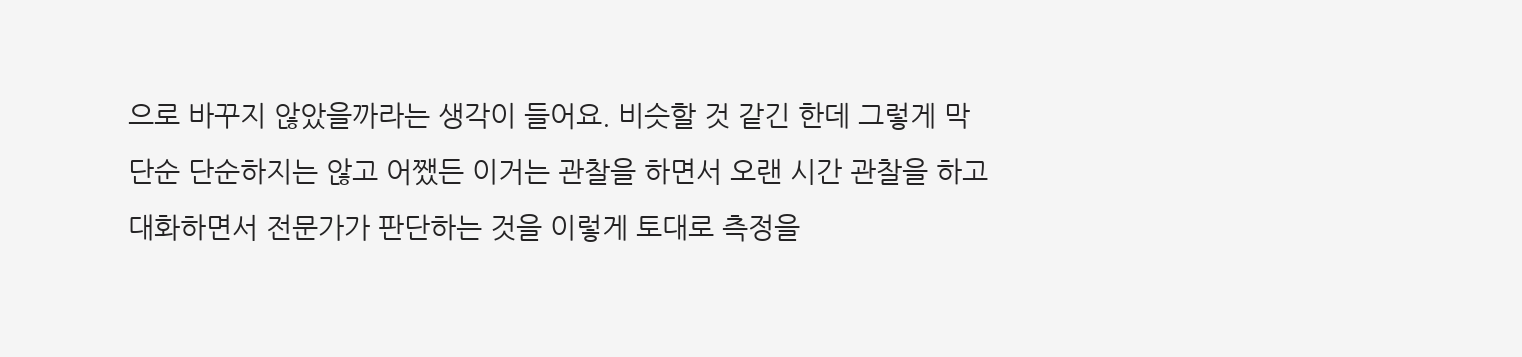으로 바꾸지 않았을까라는 생각이 들어요. 비슷할 것 같긴 한데 그렇게 막 단순 단순하지는 않고 어쨌든 이거는 관찰을 하면서 오랜 시간 관찰을 하고 대화하면서 전문가가 판단하는 것을 이렇게 토대로 측정을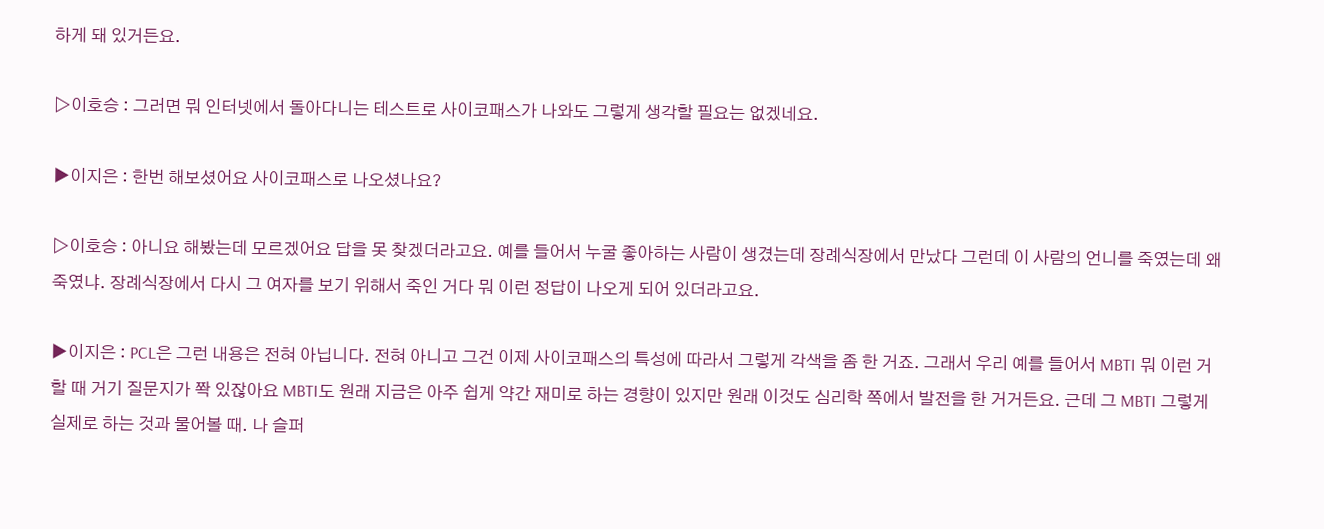하게 돼 있거든요.

▷이호승 : 그러면 뭐 인터넷에서 돌아다니는 테스트로 사이코패스가 나와도 그렇게 생각할 필요는 없겠네요.

▶이지은 : 한번 해보셨어요 사이코패스로 나오셨나요?

▷이호승 : 아니요 해봤는데 모르겠어요 답을 못 찾겠더라고요. 예를 들어서 누굴 좋아하는 사람이 생겼는데 장례식장에서 만났다 그런데 이 사람의 언니를 죽였는데 왜 죽였냐. 장례식장에서 다시 그 여자를 보기 위해서 죽인 거다 뭐 이런 정답이 나오게 되어 있더라고요.

▶이지은 : PCL은 그런 내용은 전혀 아닙니다. 전혀 아니고 그건 이제 사이코패스의 특성에 따라서 그렇게 각색을 좀 한 거죠. 그래서 우리 예를 들어서 MBTI 뭐 이런 거 할 때 거기 질문지가 쫙 있잖아요 MBTI도 원래 지금은 아주 쉽게 약간 재미로 하는 경향이 있지만 원래 이것도 심리학 쪽에서 발전을 한 거거든요. 근데 그 MBTI 그렇게 실제로 하는 것과 물어볼 때. 나 슬퍼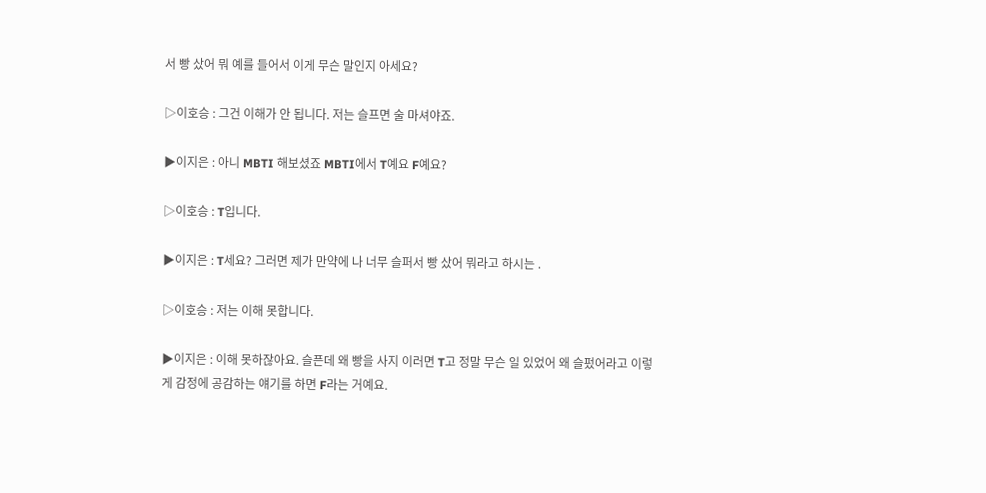서 빵 샀어 뭐 예를 들어서 이게 무슨 말인지 아세요?

▷이호승 : 그건 이해가 안 됩니다. 저는 슬프면 술 마셔야죠.

▶이지은 : 아니 MBTI 해보셨죠 MBTI에서 T예요 F예요?

▷이호승 : T입니다.

▶이지은 : T세요? 그러면 제가 만약에 나 너무 슬퍼서 빵 샀어 뭐라고 하시는 .

▷이호승 : 저는 이해 못합니다.

▶이지은 : 이해 못하잖아요. 슬픈데 왜 빵을 사지 이러면 T고 정말 무슨 일 있었어 왜 슬펐어라고 이렇게 감정에 공감하는 얘기를 하면 F라는 거예요.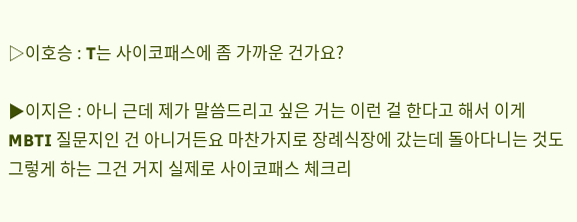▷이호승 : T는 사이코패스에 좀 가까운 건가요?

▶이지은 : 아니 근데 제가 말씀드리고 싶은 거는 이런 걸 한다고 해서 이게 MBTI 질문지인 건 아니거든요 마찬가지로 장례식장에 갔는데 돌아다니는 것도 그렇게 하는 그건 거지 실제로 사이코패스 체크리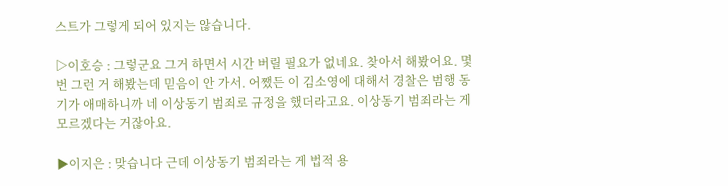스트가 그렇게 되어 있지는 않습니다.

▷이호승 : 그렇군요 그거 하면서 시간 버릴 필요가 없네요. 찾아서 해봤어요. 몇 번 그런 거 해봤는데 믿음이 안 가서. 어쨌든 이 김소영에 대해서 경찰은 범행 동기가 애매하니까 네 이상동기 범죄로 규정을 했더라고요. 이상동기 범죄라는 게 모르겠다는 거잖아요.

▶이지은 : 맞습니다 근데 이상동기 범죄라는 게 법적 용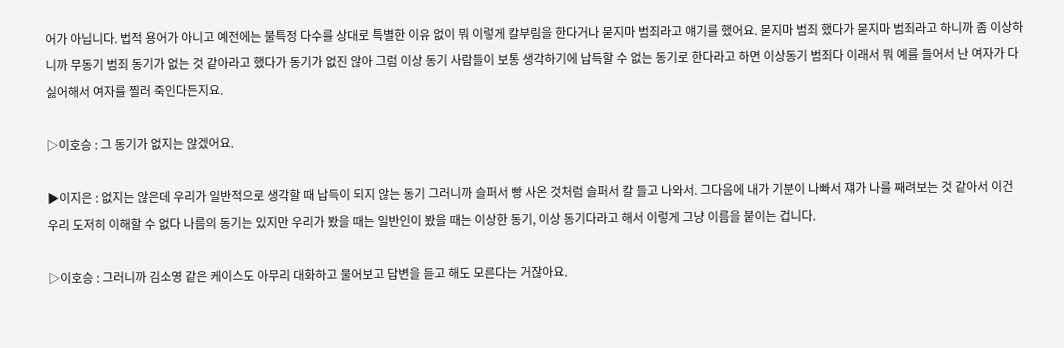어가 아닙니다. 법적 용어가 아니고 예전에는 불특정 다수를 상대로 특별한 이유 없이 뭐 이렇게 칼부림을 한다거나 묻지마 범죄라고 얘기를 했어요. 묻지마 범죄 했다가 묻지마 범죄라고 하니까 좀 이상하니까 무동기 범죄 동기가 없는 것 같아라고 했다가 동기가 없진 않아 그럼 이상 동기 사람들이 보통 생각하기에 납득할 수 없는 동기로 한다라고 하면 이상동기 범죄다 이래서 뭐 예를 들어서 난 여자가 다 싫어해서 여자를 찔러 죽인다든지요.

▷이호승 : 그 동기가 없지는 않겠어요.

▶이지은 : 없지는 않은데 우리가 일반적으로 생각할 때 납득이 되지 않는 동기 그러니까 슬퍼서 빵 사온 것처럼 슬퍼서 칼 들고 나와서. 그다음에 내가 기분이 나빠서 쟤가 나를 째려보는 것 같아서 이건 우리 도저히 이해할 수 없다 나름의 동기는 있지만 우리가 봤을 때는 일반인이 봤을 때는 이상한 동기, 이상 동기다라고 해서 이렇게 그냥 이름을 붙이는 겁니다.

▷이호승 : 그러니까 김소영 같은 케이스도 아무리 대화하고 물어보고 답변을 듣고 해도 모른다는 거잖아요.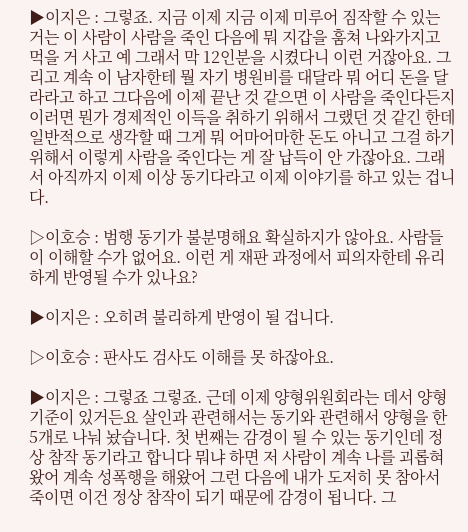▶이지은 : 그렇죠. 지금 이제 지금 이제 미루어 짐작할 수 있는 거는 이 사람이 사람을 죽인 다음에 뭐 지갑을 훔쳐 나와가지고 먹을 거 사고 예 그래서 막 12인분을 시켰다니 이런 거잖아요. 그리고 계속 이 남자한테 뭘 자기 병원비를 대달라 뭐 어디 돈을 달라라고 하고 그다음에 이제 끝난 것 같으면 이 사람을 죽인다든지 이러면 뭔가 경제적인 이득을 취하기 위해서 그랬던 것 같긴 한데 일반적으로 생각할 때 그게 뭐 어마어마한 돈도 아니고 그걸 하기 위해서 이렇게 사람을 죽인다는 게 잘 납득이 안 가잖아요. 그래서 아직까지 이제 이상 동기다라고 이제 이야기를 하고 있는 겁니다.

▷이호승 : 범행 동기가 불분명해요 확실하지가 않아요. 사람들이 이해할 수가 없어요. 이런 게 재판 과정에서 피의자한테 유리하게 반영될 수가 있나요?

▶이지은 : 오히려 불리하게 반영이 될 겁니다.

▷이호승 : 판사도 검사도 이해를 못 하잖아요.

▶이지은 : 그렇죠 그렇죠. 근데 이제 양형위원회라는 데서 양형 기준이 있거든요 살인과 관련해서는 동기와 관련해서 양형을 한 5개로 나눠 놨습니다. 첫 번째는 감경이 될 수 있는 동기인데 정상 참작 동기라고 합니다 뭐냐 하면 저 사람이 계속 나를 괴롭혀 왔어 계속 성폭행을 해왔어 그런 다음에 내가 도저히 못 참아서 죽이면 이건 정상 참작이 되기 때문에 감경이 됩니다. 그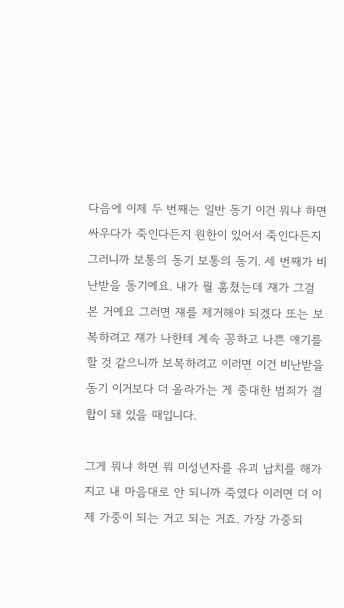다음에 이제 두 번째는 일반 동기 이건 뭐냐 하면 싸우다가 죽인다든지 원한이 있어서 죽인다든지 그러니까 보통의 동기 보통의 동기. 세 번째가 비난받을 동기예요. 내가 뭘 훔쳤는데 쟤가 그걸 본 거예요 그러면 쟤를 제거해야 되겠다 또는 보복하려고 쟤가 나한테 계속 꽁하고 나쁜 얘기를 할 것 같으니까 보복하려고 이러면 이건 비난받을 동기 이거보다 더 올라가는 게 중대한 범죄가 결합이 돼 있을 때입니다.

그게 뭐냐 하면 뭐 미성년자를 유괴 납치를 해가지고 내 마음대로 안 되니까 죽였다 이러면 더 이제 가중이 되는 거고 되는 거죠. 가장 가중되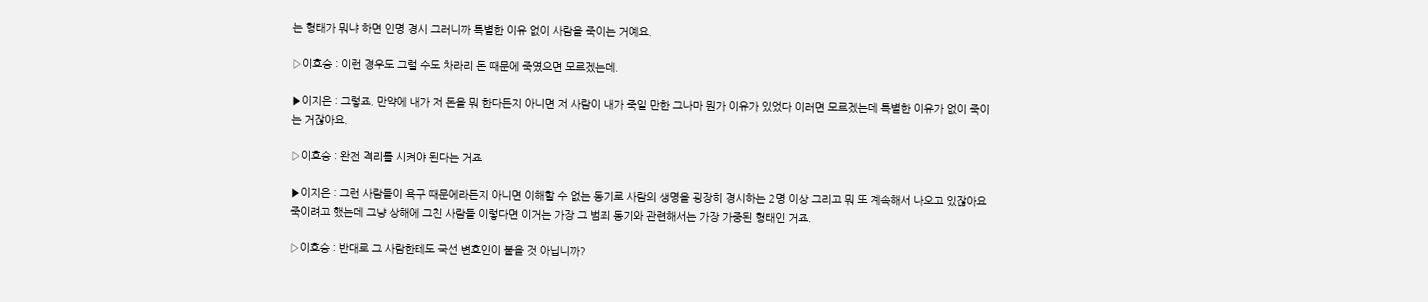는 형태가 뭐냐 하면 인명 경시 그러니까 특별한 이유 없이 사람을 죽이는 거예요.

▷이호승 : 이런 경우도 그럴 수도 차라리 돈 때문에 죽였으면 모르겠는데.

▶이지은 : 그렇죠. 만약에 내가 저 돈을 뭐 한다든지 아니면 저 사람이 내가 죽일 만한 그나마 뭔가 이유가 있었다 이러면 모르겠는데 특별한 이유가 없이 죽이는 거잖아요.

▷이호승 : 완전 격리를 시켜야 된다는 거죠

▶이지은 : 그런 사람들이 욕구 때문에라든지 아니면 이해할 수 없는 동기로 사람의 생명을 굉장히 경시하는 2명 이상 그리고 뭐 또 계속해서 나오고 있잖아요 죽이려고 했는데 그냥 상해에 그친 사람들 이렇다면 이거는 가장 그 범죄 동기와 관련해서는 가장 가중된 형태인 거죠.

▷이호승 : 반대로 그 사람한테도 국선 변호인이 붙을 것 아닙니까?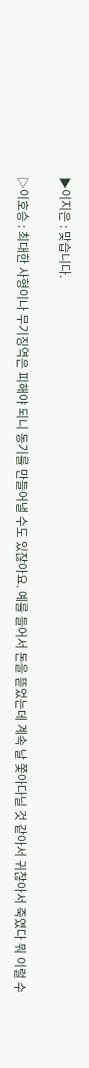▶이지은 : 맞습니다.

▷이호승 : 최대한 사형이나 무기징역은 피해야 되니 동기를 만들어낼 수도 있잖아요. 예를 들어서 돈을 뜯었는데 계속 날 쫓아다닐 것 같아서 귀찮아서 죽였다 뭐 이럴 수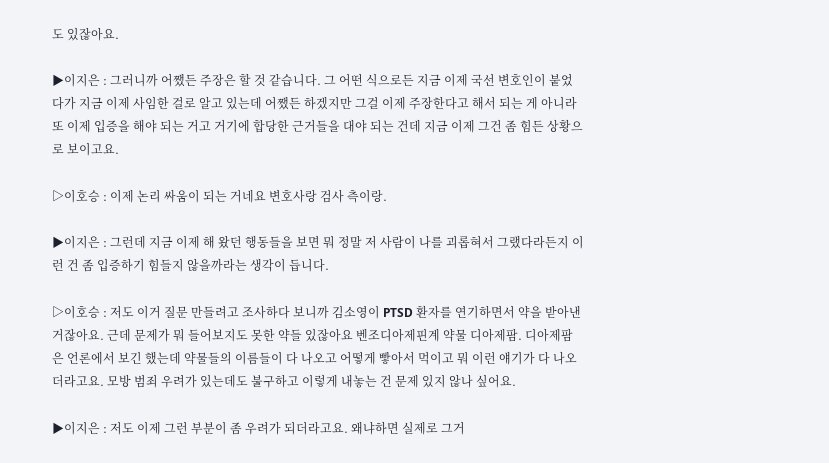도 있잖아요.

▶이지은 : 그러니까 어쨌든 주장은 할 것 같습니다. 그 어떤 식으로든 지금 이제 국선 변호인이 붙었다가 지금 이제 사임한 걸로 알고 있는데 어쨌든 하겠지만 그걸 이제 주장한다고 해서 되는 게 아니라 또 이제 입증을 해야 되는 거고 거기에 합당한 근거들을 대야 되는 건데 지금 이제 그건 좀 힘든 상황으로 보이고요.

▷이호승 : 이제 논리 싸움이 되는 거네요 변호사랑 검사 측이랑.

▶이지은 : 그런데 지금 이제 해 왔던 행동들을 보면 뭐 정말 저 사람이 나를 괴롭혀서 그랬다라든지 이런 건 좀 입증하기 힘들지 않을까라는 생각이 듭니다.

▷이호승 : 저도 이거 질문 만들려고 조사하다 보니까 김소영이 PTSD 환자를 연기하면서 약을 받아낸 거잖아요. 근데 문제가 뭐 들어보지도 못한 약들 있잖아요 벤조디아제핀계 약물 디아제팜. 디아제팜은 언론에서 보긴 했는데 약물들의 이름들이 다 나오고 어떻게 빻아서 먹이고 뭐 이런 얘기가 다 나오더라고요. 모방 범죄 우려가 있는데도 불구하고 이렇게 내놓는 건 문제 있지 않나 싶어요.

▶이지은 : 저도 이제 그런 부분이 좀 우려가 되더라고요. 왜냐하면 실제로 그거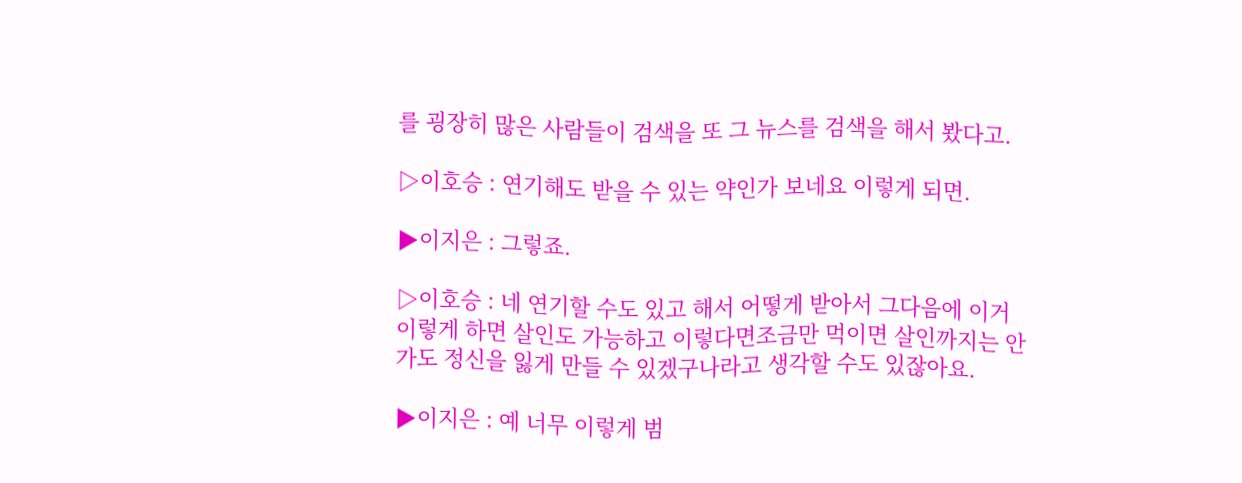를 굉장히 많은 사람들이 검색을 또 그 뉴스를 검색을 해서 봤다고.

▷이호승 : 연기해도 받을 수 있는 약인가 보네요 이렇게 되면.

▶이지은 : 그렇죠.

▷이호승 : 네 연기할 수도 있고 해서 어떻게 받아서 그다음에 이거 이렇게 하면 살인도 가능하고 이렇다면조금만 먹이면 살인까지는 안 가도 정신을 잃게 만들 수 있겠구나라고 생각할 수도 있잖아요.

▶이지은 : 예 너무 이렇게 범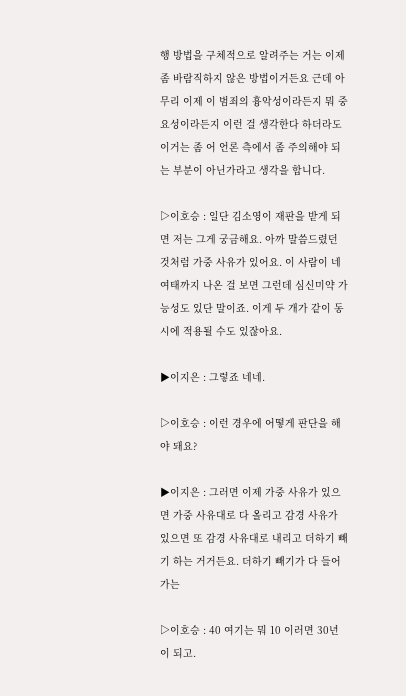행 방법을 구체적으로 알려주는 거는 이제 좀 바람직하지 않은 방법이거든요 근데 아무리 이제 이 범죄의 흉악성이라든지 뭐 중요성이라든지 이런 걸 생각한다 하더라도 이거는 좀 어 언론 측에서 좀 주의해야 되는 부분이 아닌가라고 생각을 합니다.

▷이호승 : 일단 김소영이 재판을 받게 되면 저는 그게 궁금해요. 아까 말씀드렸던 것처럼 가중 사유가 있어요. 이 사람이 네 여태까지 나온 걸 보면 그런데 심신미약 가능성도 있단 말이죠. 이게 두 개가 같이 동시에 적용될 수도 있잖아요.

▶이지은 : 그렇죠 네네.

▷이호승 : 이런 경우에 어떻게 판단을 해야 돼요?

▶이지은 : 그러면 이제 가중 사유가 있으면 가중 사유대로 다 올리고 감경 사유가 있으면 또 감경 사유대로 내리고 더하기 빼기 하는 거거든요. 더하기 빼기가 다 들어가는

▷이호승 : 40 여기는 뭐 10 이러면 30년이 되고.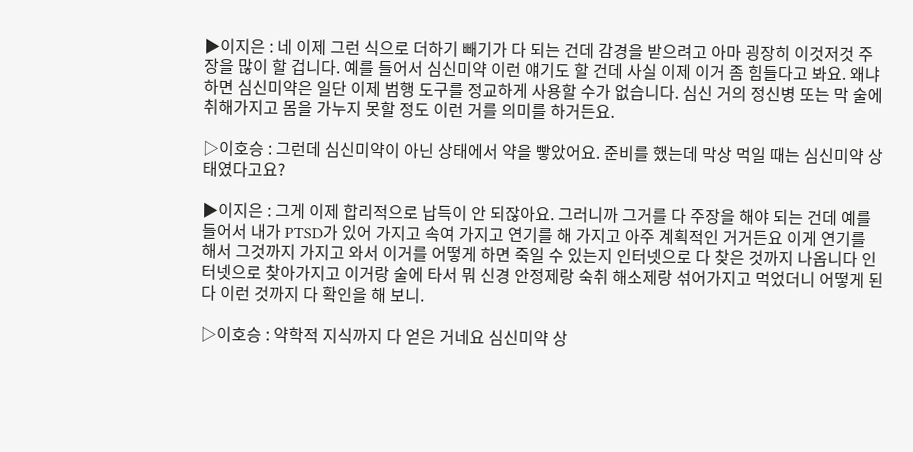▶이지은 : 네 이제 그런 식으로 더하기 빼기가 다 되는 건데 감경을 받으려고 아마 굉장히 이것저것 주장을 많이 할 겁니다. 예를 들어서 심신미약 이런 얘기도 할 건데 사실 이제 이거 좀 힘들다고 봐요. 왜냐하면 심신미약은 일단 이제 범행 도구를 정교하게 사용할 수가 없습니다. 심신 거의 정신병 또는 막 술에 취해가지고 몸을 가누지 못할 정도 이런 거를 의미를 하거든요.

▷이호승 : 그런데 심신미약이 아닌 상태에서 약을 빻았어요. 준비를 했는데 막상 먹일 때는 심신미약 상태였다고요?

▶이지은 : 그게 이제 합리적으로 납득이 안 되잖아요. 그러니까 그거를 다 주장을 해야 되는 건데 예를 들어서 내가 PTSD가 있어 가지고 속여 가지고 연기를 해 가지고 아주 계획적인 거거든요 이게 연기를 해서 그것까지 가지고 와서 이거를 어떻게 하면 죽일 수 있는지 인터넷으로 다 찾은 것까지 나옵니다 인터넷으로 찾아가지고 이거랑 술에 타서 뭐 신경 안정제랑 숙취 해소제랑 섞어가지고 먹었더니 어떻게 된다 이런 것까지 다 확인을 해 보니.

▷이호승 : 약학적 지식까지 다 얻은 거네요 심신미약 상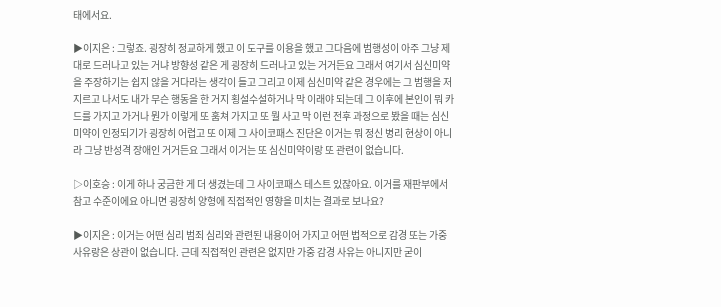태에서요.

▶이지은 : 그렇죠. 굉장히 정교하게 했고 이 도구를 이용을 했고 그다음에 범행성이 아주 그냥 제대로 드러나고 있는 거냐 방향성 같은 게 굉장히 드러나고 있는 거거든요 그래서 여기서 심신미약을 주장하기는 쉽지 않을 거다라는 생각이 들고 그리고 이제 심신미약 같은 경우에는 그 범행을 저지르고 나서도 내가 무슨 행동을 한 거지 횡설수설하거나 막 이래야 되는데 그 이후에 본인이 뭐 카드를 가지고 가거나 뭔가 이렇게 또 훔쳐 가지고 또 뭘 사고 막 이런 전후 과정으로 봤을 때는 심신미약이 인정되기가 굉장히 어렵고 또 이제 그 사이코패스 진단은 이거는 뭐 정신 병리 현상이 아니라 그냥 반성격 장애인 거거든요 그래서 이거는 또 심신미약이랑 또 관련이 없습니다.

▷이호승 : 이게 하나 궁금한 게 더 생겼는데 그 사이코패스 테스트 있잖아요. 이거를 재판부에서 참고 수준이에요 아니면 굉장히 양형에 직접적인 영향을 미치는 결과로 보나요?

▶이지은 : 이거는 어떤 심리 범죄 심리와 관련된 내용이어 가지고 어떤 법적으로 감경 또는 가중 사유랑은 상관이 없습니다. 근데 직접적인 관련은 없지만 가중 감경 사유는 아니지만 굳이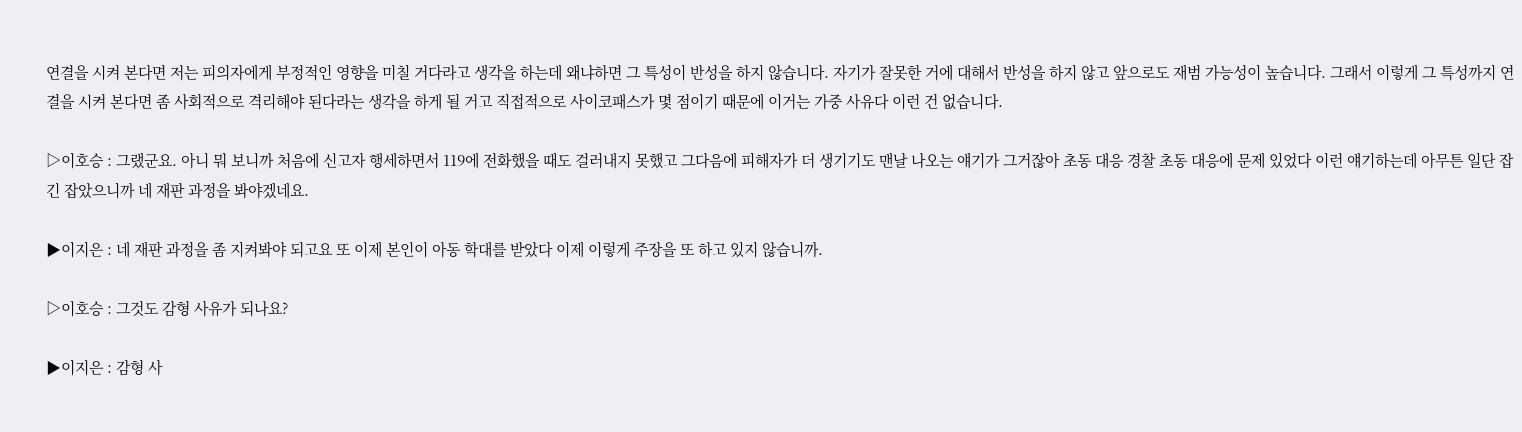연결을 시켜 본다면 저는 피의자에게 부정적인 영향을 미칠 거다라고 생각을 하는데 왜냐하면 그 특성이 반성을 하지 않습니다. 자기가 잘못한 거에 대해서 반성을 하지 않고 앞으로도 재범 가능성이 높습니다. 그래서 이렇게 그 특성까지 연결을 시켜 본다면 좀 사회적으로 격리해야 된다라는 생각을 하게 될 거고 직접적으로 사이코패스가 몇 점이기 때문에 이거는 가중 사유다 이런 건 없습니다.

▷이호승 : 그랬군요. 아니 뭐 보니까 처음에 신고자 행세하면서 119에 전화했을 때도 걸러내지 못했고 그다음에 피해자가 더 생기기도 맨날 나오는 얘기가 그거잖아 초동 대응 경찰 초동 대응에 문제 있었다 이런 얘기하는데 아무튼 일단 잡긴 잡았으니까 네 재판 과정을 봐야겠네요.

▶이지은 : 네 재판 과정을 좀 지켜봐야 되고요 또 이제 본인이 아동 학대를 받았다 이제 이렇게 주장을 또 하고 있지 않습니까.

▷이호승 : 그것도 감형 사유가 되나요?

▶이지은 : 감형 사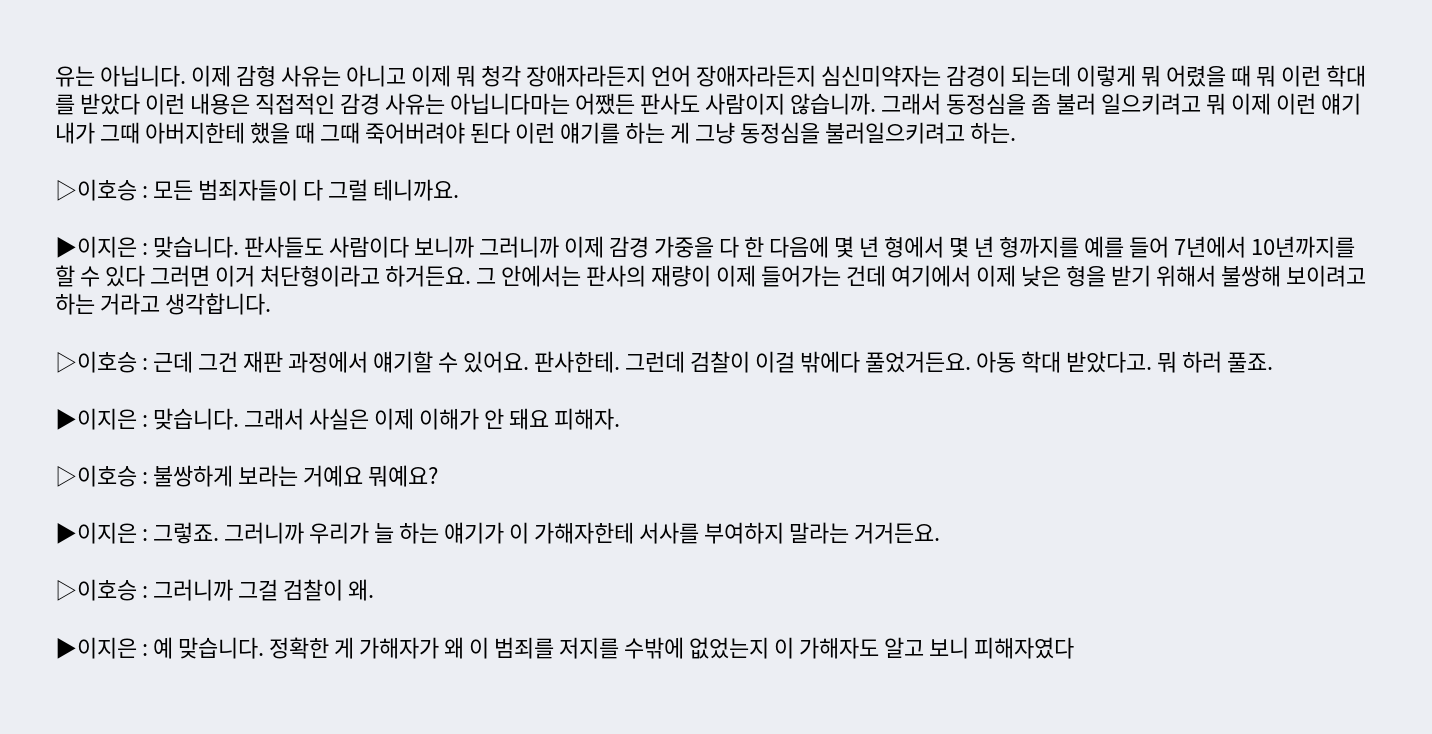유는 아닙니다. 이제 감형 사유는 아니고 이제 뭐 청각 장애자라든지 언어 장애자라든지 심신미약자는 감경이 되는데 이렇게 뭐 어렸을 때 뭐 이런 학대를 받았다 이런 내용은 직접적인 감경 사유는 아닙니다마는 어쨌든 판사도 사람이지 않습니까. 그래서 동정심을 좀 불러 일으키려고 뭐 이제 이런 얘기 내가 그때 아버지한테 했을 때 그때 죽어버려야 된다 이런 얘기를 하는 게 그냥 동정심을 불러일으키려고 하는.

▷이호승 : 모든 범죄자들이 다 그럴 테니까요.

▶이지은 : 맞습니다. 판사들도 사람이다 보니까 그러니까 이제 감경 가중을 다 한 다음에 몇 년 형에서 몇 년 형까지를 예를 들어 7년에서 10년까지를 할 수 있다 그러면 이거 처단형이라고 하거든요. 그 안에서는 판사의 재량이 이제 들어가는 건데 여기에서 이제 낮은 형을 받기 위해서 불쌍해 보이려고 하는 거라고 생각합니다.

▷이호승 : 근데 그건 재판 과정에서 얘기할 수 있어요. 판사한테. 그런데 검찰이 이걸 밖에다 풀었거든요. 아동 학대 받았다고. 뭐 하러 풀죠.

▶이지은 : 맞습니다. 그래서 사실은 이제 이해가 안 돼요 피해자.

▷이호승 : 불쌍하게 보라는 거예요 뭐예요?

▶이지은 : 그렇죠. 그러니까 우리가 늘 하는 얘기가 이 가해자한테 서사를 부여하지 말라는 거거든요.

▷이호승 : 그러니까 그걸 검찰이 왜.

▶이지은 : 예 맞습니다. 정확한 게 가해자가 왜 이 범죄를 저지를 수밖에 없었는지 이 가해자도 알고 보니 피해자였다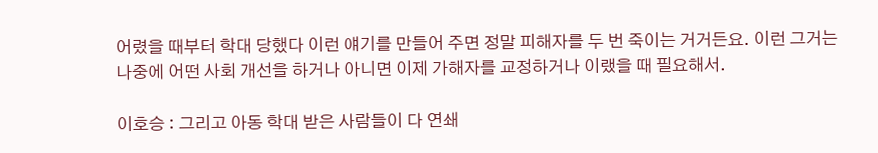어렸을 때부터 학대 당했다 이런 얘기를 만들어 주면 정말 피해자를 두 번 죽이는 거거든요. 이런 그거는 나중에 어떤 사회 개선을 하거나 아니면 이제 가해자를 교정하거나 이랬을 때 필요해서.

이호승 : 그리고 아동 학대 받은 사람들이 다 연쇄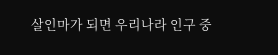살인마가 되면 우리나라 인구 중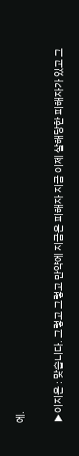에.

▶이지은 : 맞습니다. 그렇고 그렇고 만약에 지금은 피해자 지금 이제 살해당한 피해자가 있고 그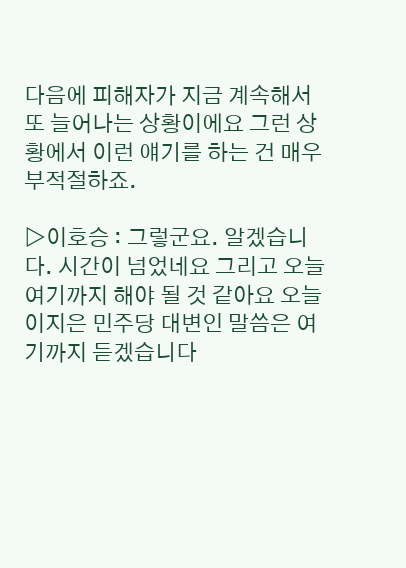다음에 피해자가 지금 계속해서 또 늘어나는 상황이에요 그런 상황에서 이런 얘기를 하는 건 매우 부적절하죠.

▷이호승 : 그렇군요. 알겠습니다. 시간이 넘었네요 그리고 오늘 여기까지 해야 될 것 같아요 오늘 이지은 민주당 대변인 말씀은 여기까지 듣겠습니다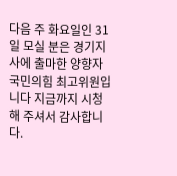다음 주 화요일인 31일 모실 분은 경기지사에 출마한 양향자 국민의힘 최고위원입니다 지금까지 시청해 주셔서 감사합니다.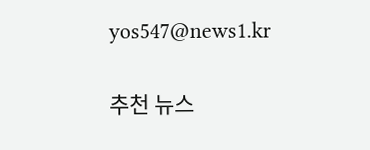yos547@news1.kr

추천 뉴스